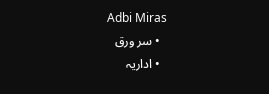Adbi Miras
  • سر ورق
  • اداریہ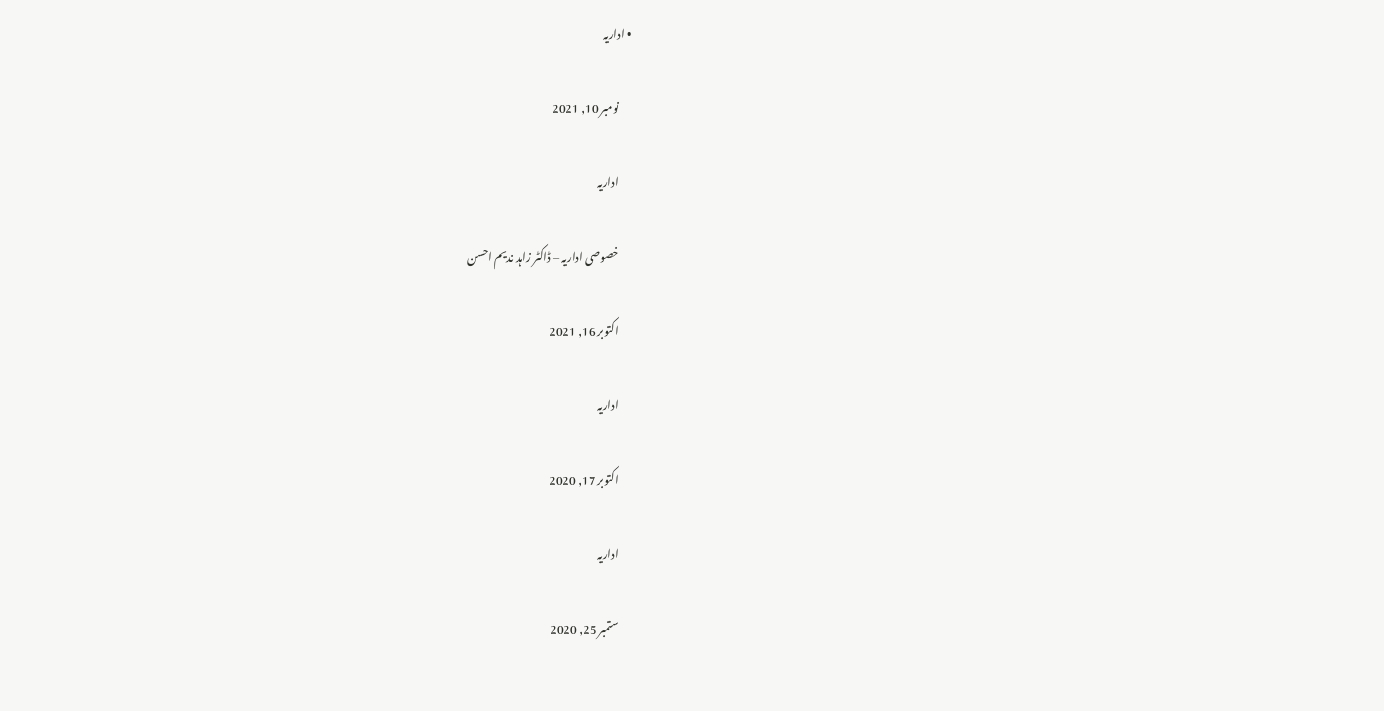• اداریہ

      نومبر 10, 2021

      اداریہ

      خصوصی اداریہ – ڈاکٹر زاہد ندیم احسن

      اکتوبر 16, 2021

      اداریہ

      اکتوبر 17, 2020

      اداریہ

      ستمبر 25, 2020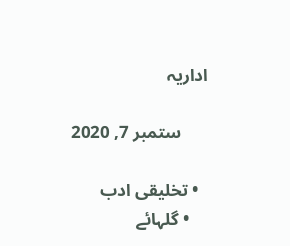اداریہ

      ستمبر 7, 2020

  • تخلیقی ادب
    • گلہائے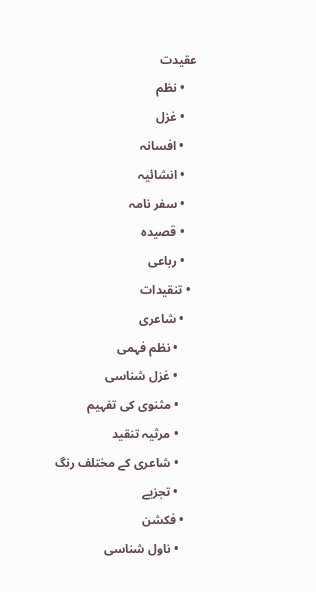عقیدت
    • نظم
    • غزل
    • افسانہ
    • انشائیہ
    • سفر نامہ
    • قصیدہ
    • رباعی
  • تنقیدات
    • شاعری
      • نظم فہمی
      • غزل شناسی
      • مثنوی کی تفہیم
      • مرثیہ تنقید
      • شاعری کے مختلف رنگ
      • تجزیے
    • فکشن
      • ناول شناسی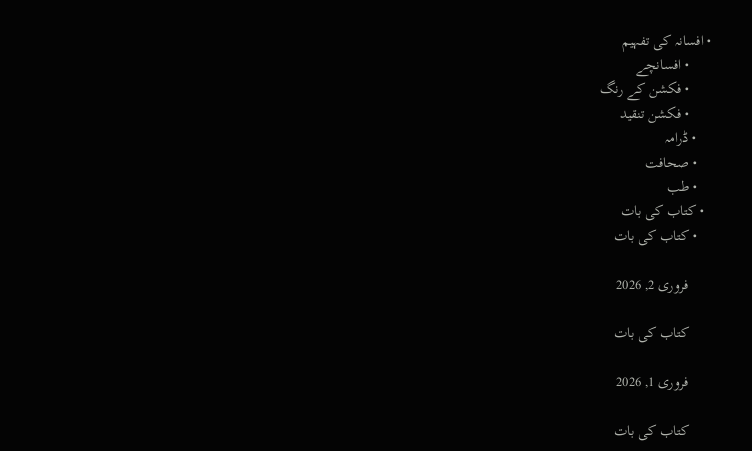• افسانہ کی تفہیم
      • افسانچے
      • فکشن کے رنگ
      • فکشن تنقید
    • ڈرامہ
    • صحافت
    • طب
  • کتاب کی بات
    • کتاب کی بات

      فروری 2, 2026

      کتاب کی بات

      فروری 1, 2026

      کتاب کی بات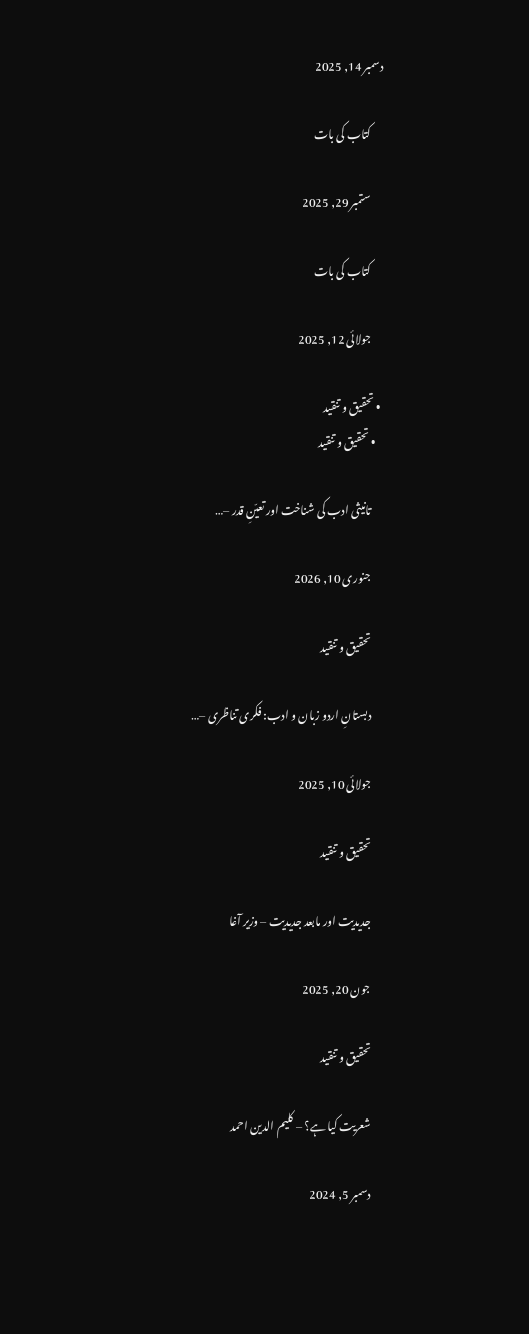دسمبر 14, 2025

      کتاب کی بات

      ستمبر 29, 2025

      کتاب کی بات

      جولائی 12, 2025

  • تحقیق و تنقید
    • تحقیق و تنقید

      تانیثی ادب کی شناخت اور تعیّنِ قدر –…

      جنوری 10, 2026

      تحقیق و تنقید

      دبستانِ اردو زبان و ادب: فکری تناظری –…

      جولائی 10, 2025

      تحقیق و تنقید

      جدیدیت اور مابعد جدیدیت – وزیر آغا

      جون 20, 2025

      تحقیق و تنقید

      شعریت کیا ہے؟ – کلیم الدین احمد

      دسمبر 5, 2024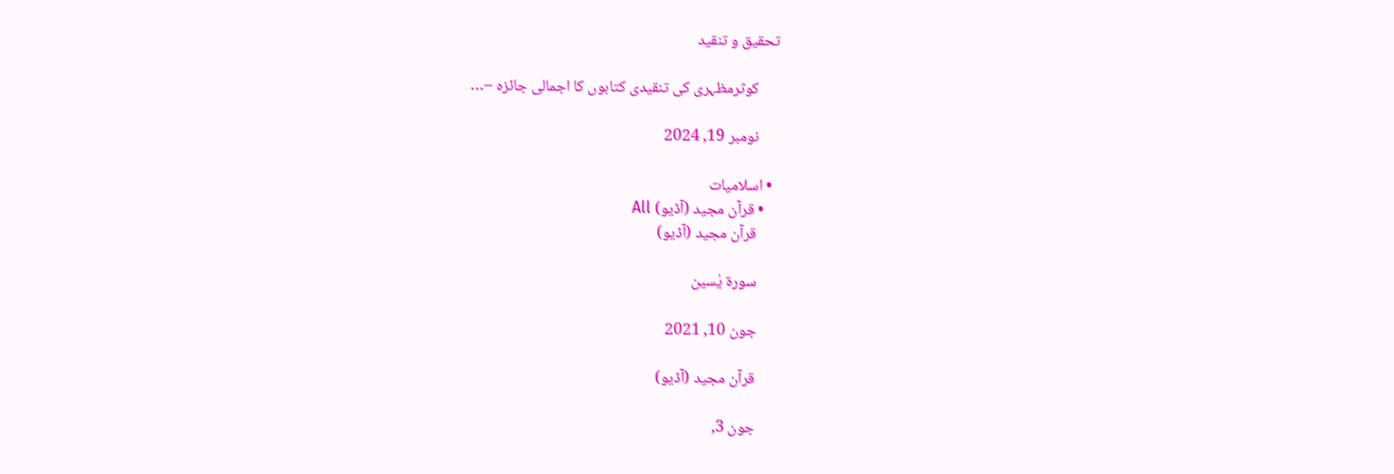تحقیق و تنقید

      کوثرمظہری کی تنقیدی کتابوں کا اجمالی جائزہ –…

      نومبر 19, 2024

  • اسلامیات
    • قرآن مجید (آڈیو) All
      قرآن مجید (آڈیو)

      سورۃ یٰسین

      جون 10, 2021

      قرآن مجید (آڈیو)

      جون 3,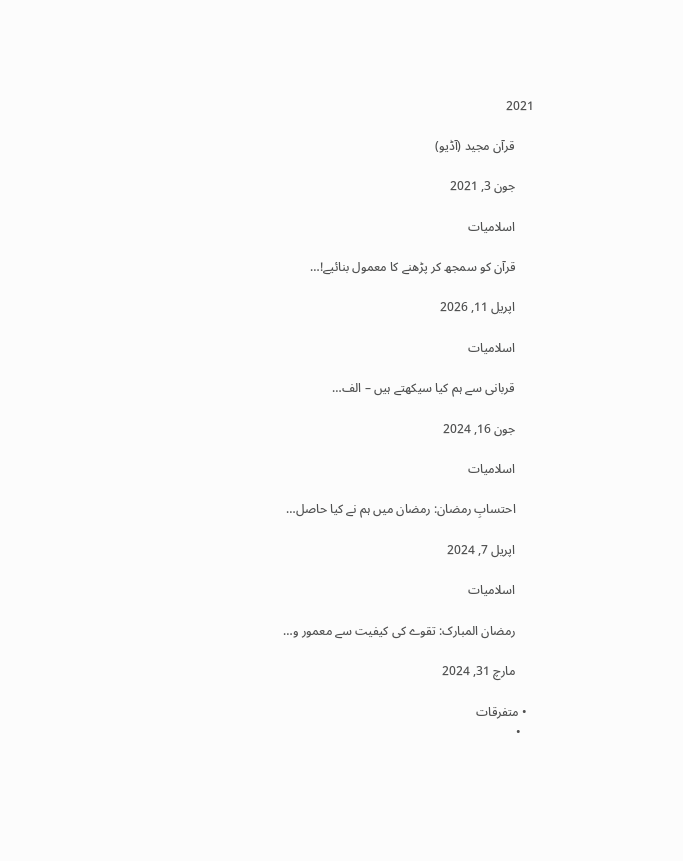2021

      قرآن مجید (آڈیو)

      جون 3, 2021

      اسلامیات

      قرآن کو سمجھ کر پڑھنے کا معمول بنائیے!…

      اپریل 11, 2026

      اسلامیات

      قربانی سے ہم کیا سیکھتے ہیں – الف…

      جون 16, 2024

      اسلامیات

      احتسابِ رمضان: رمضان میں ہم نے کیا حاصل…

      اپریل 7, 2024

      اسلامیات

      رمضان المبارک: تقوے کی کیفیت سے معمور و…

      مارچ 31, 2024

  • متفرقات
    •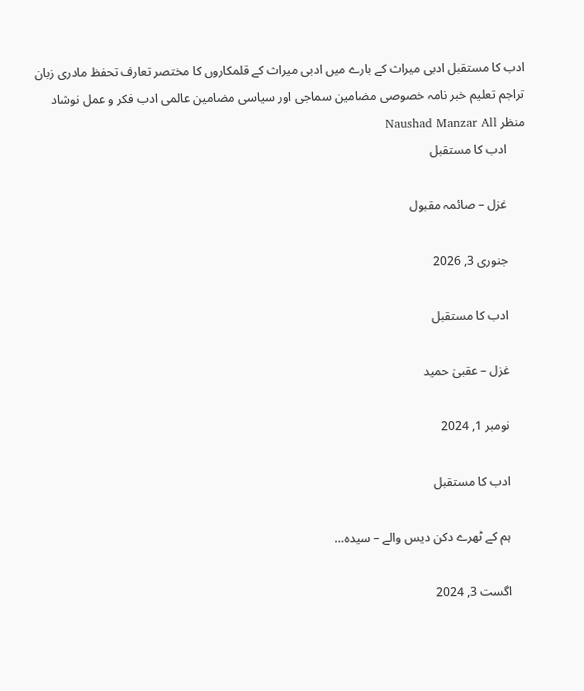ادب کا مستقبل ادبی میراث کے بارے میں ادبی میراث کے قلمکاروں کا مختصر تعارف تحفظ مادری زبان تراجم تعلیم خبر نامہ خصوصی مضامین سماجی اور سیاسی مضامین عالمی ادب فکر و عمل نوشاد منظر Naushad Manzar All
      ادب کا مستقبل

      غزل – صائمہ مقبول

      جنوری 3, 2026

      ادب کا مستقبل

      غزل – عقبیٰ حمید

      نومبر 1, 2024

      ادب کا مستقبل

      ہم کے ٹھرے دکن دیس والے – سیدہ…

      اگست 3, 2024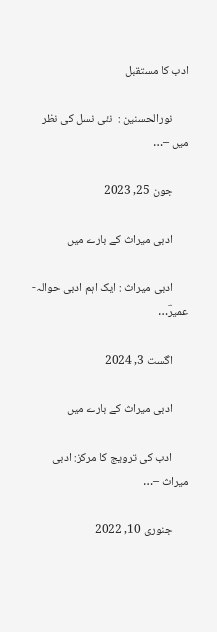ادب کا مستقبل

      نورالحسنین :  نئی نسل کی نظر میں –…

      جون 25, 2023

      ادبی میراث کے بارے میں

      ادبی میراث : ایک اہم ادبی حوالہ- عمیرؔ…

      اگست 3, 2024

      ادبی میراث کے بارے میں

      ادب کی ترویج کا مرکز: ادبی میراث –…

      جنوری 10, 2022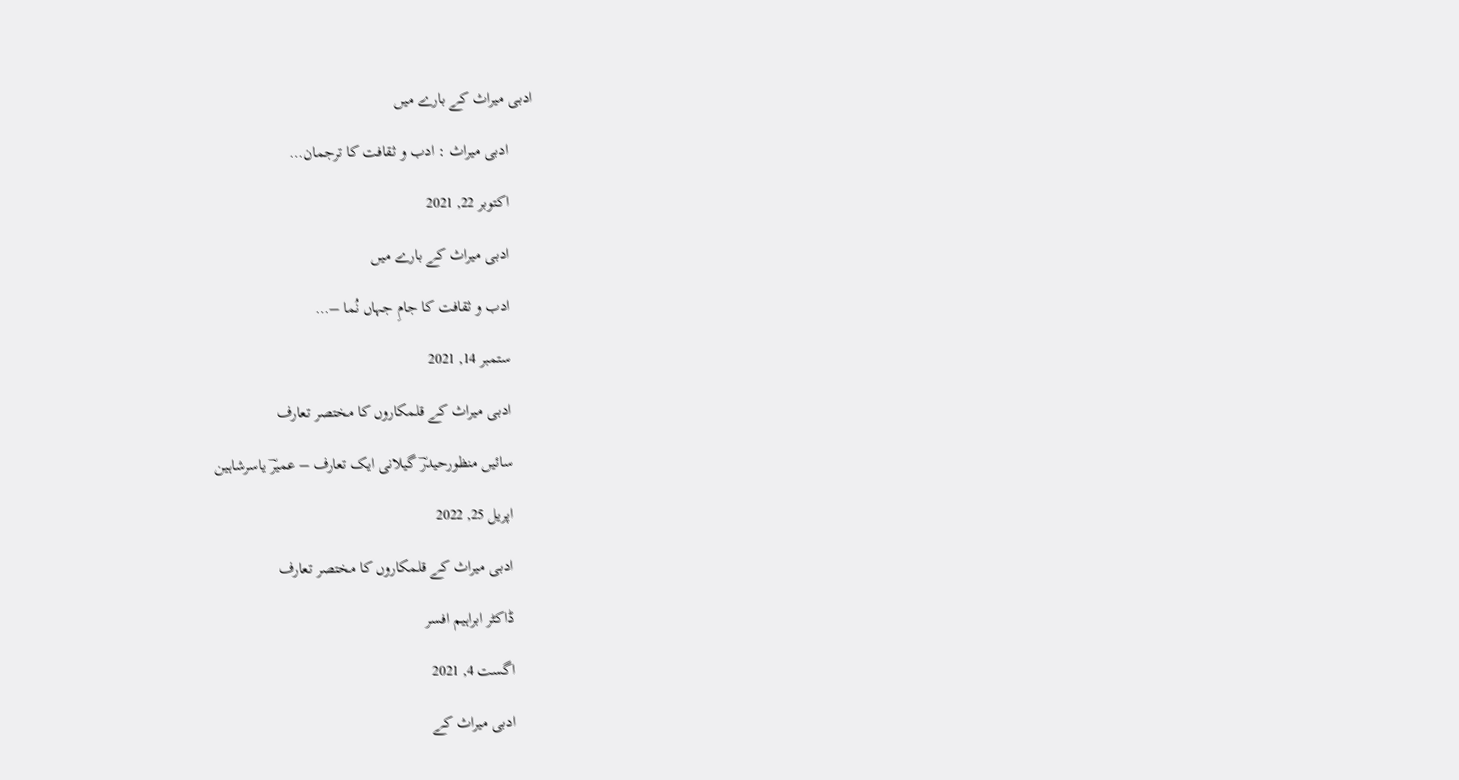ادبی میراث کے بارے میں

      ادبی میراث : ادب و ثقافت کا ترجمان…

      اکتوبر 22, 2021

      ادبی میراث کے بارے میں

      ادب و ثقافت کا جامِ جہاں نُما –…

      ستمبر 14, 2021

      ادبی میراث کے قلمکاروں کا مختصر تعارف

      سائیں منظورحیدرؔ گیلانی ایک تعارف – عمیرؔ یاسرشاہین

      اپریل 25, 2022

      ادبی میراث کے قلمکاروں کا مختصر تعارف

      ڈاکٹر ابراہیم افسر

      اگست 4, 2021

      ادبی میراث کے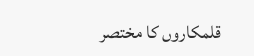قلمکاروں کا مختصر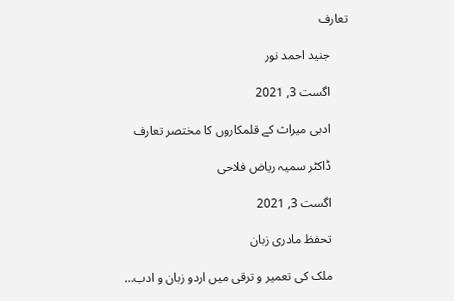تعارف

      جنید احمد نور

      اگست 3, 2021

      ادبی میراث کے قلمکاروں کا مختصر تعارف

      ڈاکٹر سمیہ ریاض فلاحی

      اگست 3, 2021

      تحفظ مادری زبان

      ملک کی تعمیر و ترقی میں اردو زبان و ادب…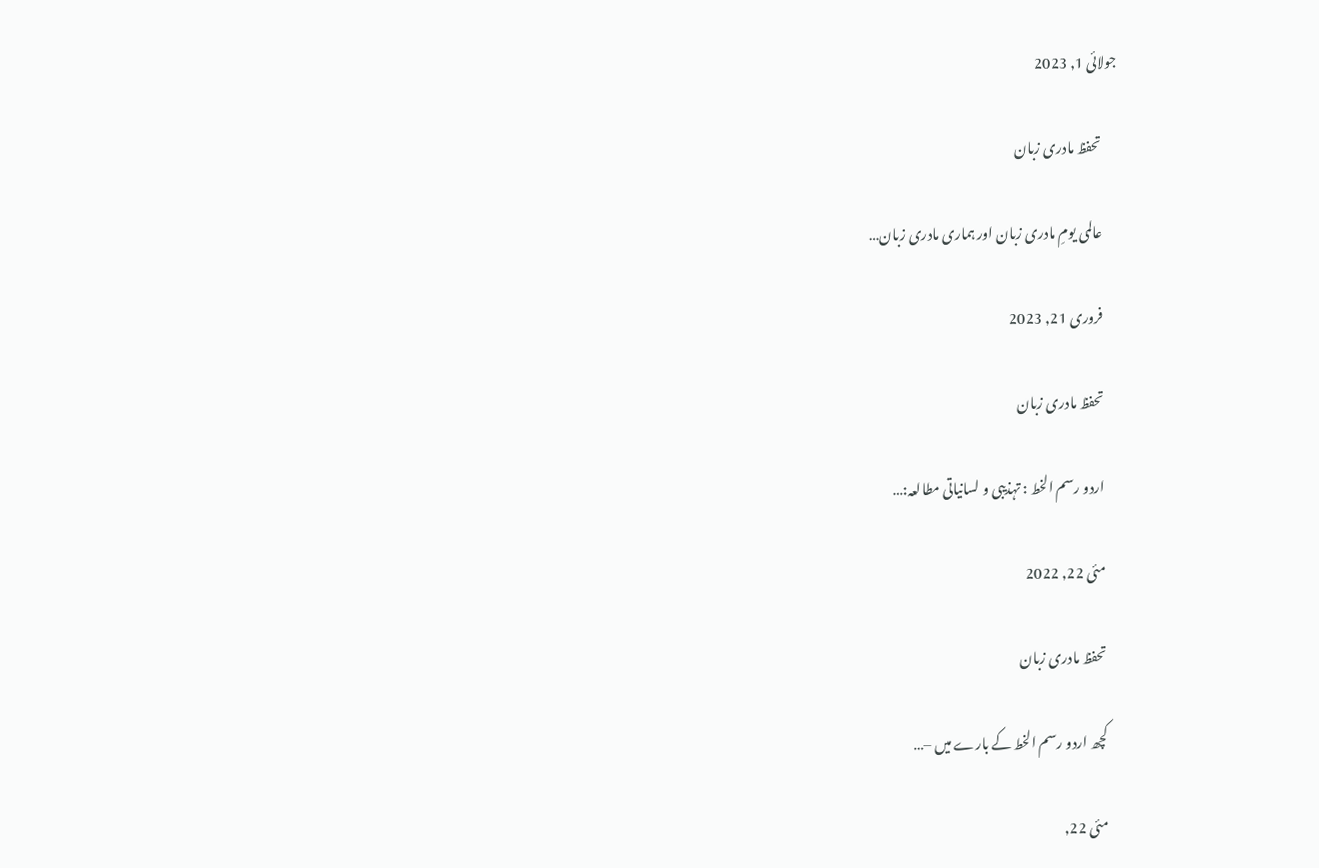جولائی 1, 2023

      تحفظ مادری زبان

      عالمی یومِ مادری زبان اور ہماری مادری زبان…

      فروری 21, 2023

      تحفظ مادری زبان

      اردو رسم الخط : تہذیبی و لسانیاتی مطالعہ:…

      مئی 22, 2022

      تحفظ مادری زبان

      کچھ اردو رسم الخط کے بارے میں –…

      مئی 22,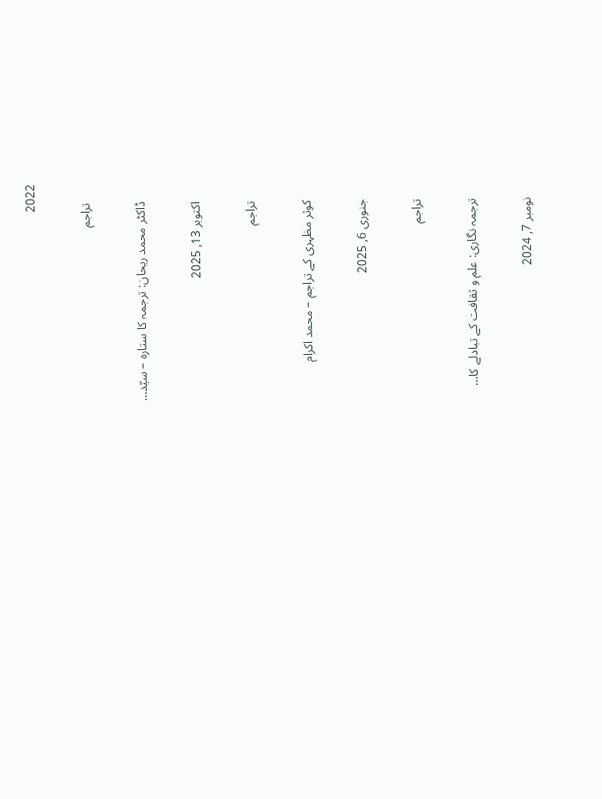2022

      تراجم

      ڈاکٹر محمد ریحان: ترجمہ کا ستارہ – سیّد…

      اکتوبر 13, 2025

      تراجم

      کوثر مظہری کے تراجم – محمد اکرام

      جنوری 6, 2025

      تراجم

      ترجمہ نگاری: علم و ثقافت کے تبادلے کا…

      نومبر 7, 2024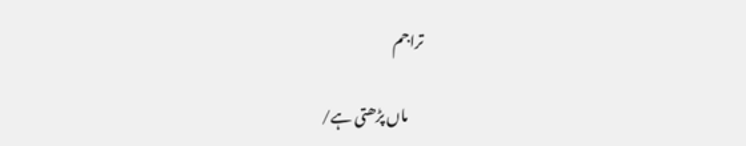تراجم

      ماں پڑھتی ہے/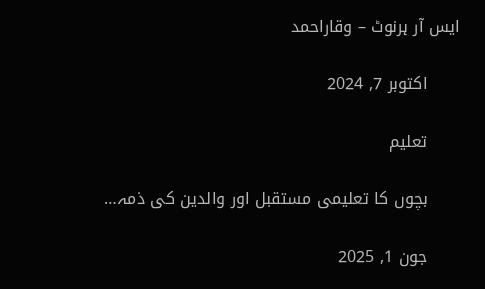ایس آر ہرنوٹ – وقاراحمد

      اکتوبر 7, 2024

      تعلیم

      بچوں کا تعلیمی مستقبل اور والدین کی ذمہ…

      جون 1, 2025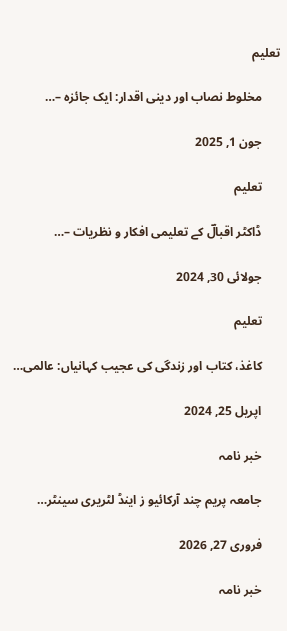تعلیم

      مخلوط نصاب اور دینی اقدار: ایک جائزہ –…

      جون 1, 2025

      تعلیم

      ڈاکٹر اقبالؔ کے تعلیمی افکار و نظریات –…

      جولائی 30, 2024

      تعلیم

      کاغذ، کتاب اور زندگی کی عجیب کہانیاں: عالمی…

      اپریل 25, 2024

      خبر نامہ

      جامعہ پریم چند آرکائیو ز اینڈ لٹریری سینٹر…

      فروری 27, 2026

      خبر نامہ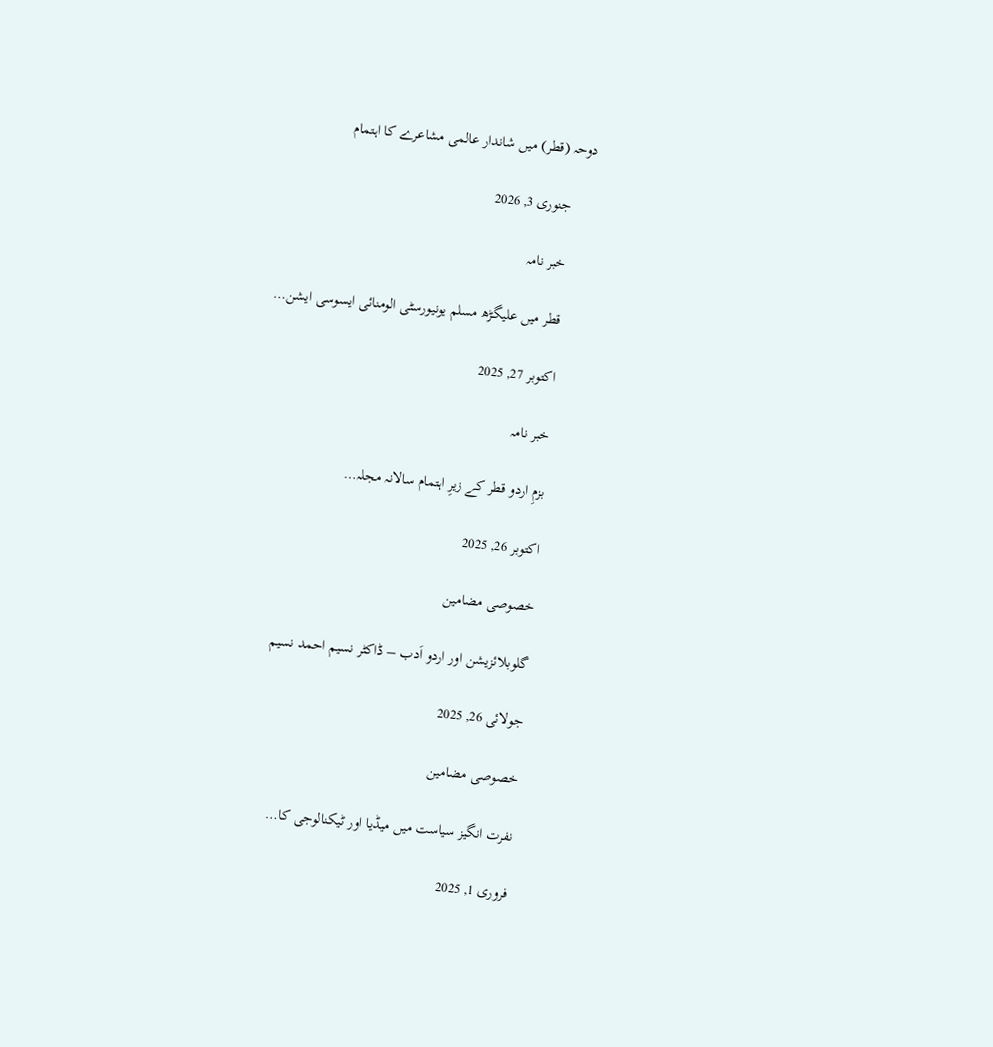دوحہ (قطر) میں شاندار عالمی مشاعرے کا اہتمام

      جنوری 3, 2026

      خبر نامہ

      قطر میں علیگڑھ مسلم یونیورسٹی الومنائی ایسوسی ایشن…

      اکتوبر 27, 2025

      خبر نامہ

      بزمِ اردو قطر کے زیرِ اہتمام سالانہ مجلہ…

      اکتوبر 26, 2025

      خصوصی مضامین

      گلوبلائزیشن اور اردو اَدب – ڈاکٹر نسیم احمد نسیم

      جولائی 26, 2025

      خصوصی مضامین

      نفرت انگیز سیاست میں میڈیا اور ٹیکنالوجی کا…

      فروری 1, 2025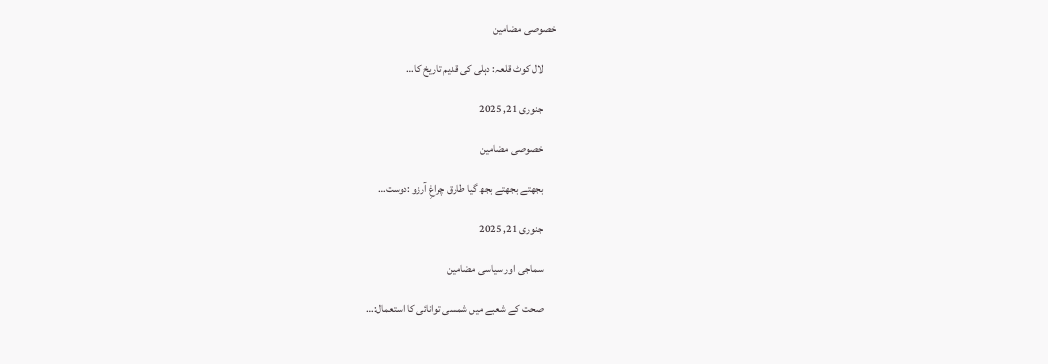خصوصی مضامین

      لال کوٹ قلعہ: دہلی کی قدیم تاریخ کا…

      جنوری 21, 2025

      خصوصی مضامین

      بجھتے بجھتے بجھ گیا طارق چراغِ آرزو :دوست…

      جنوری 21, 2025

      سماجی اور سیاسی مضامین

      صحت کے شعبے میں شمسی توانائی کا استعمال:…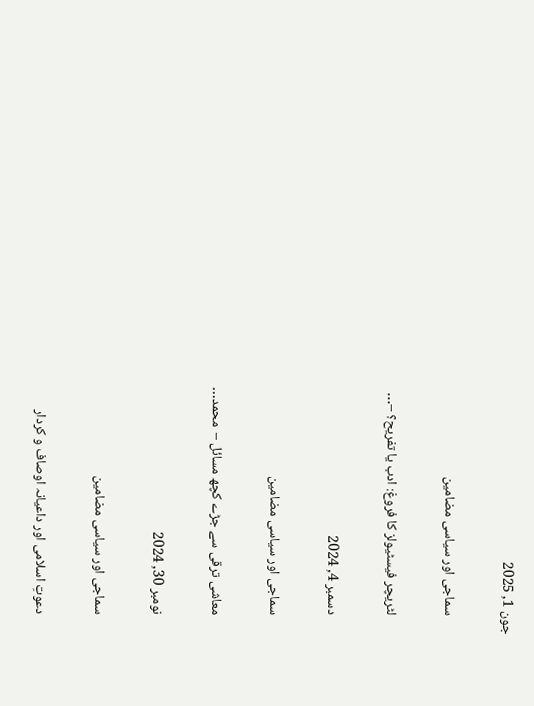جون 1, 2025

      سماجی اور سیاسی مضامین

      لٹریچر فیسٹیولز کا فروغ: ادب یا تفریح؟ –…

      دسمبر 4, 2024

      سماجی اور سیاسی مضامین

      معاشی ترقی سے جڑے کچھ مسائل –  محمد…

      نومبر 30, 2024

      سماجی اور سیاسی مضامین

      دعوتِ اسلامی اور داعیانہ اوصاف و کردار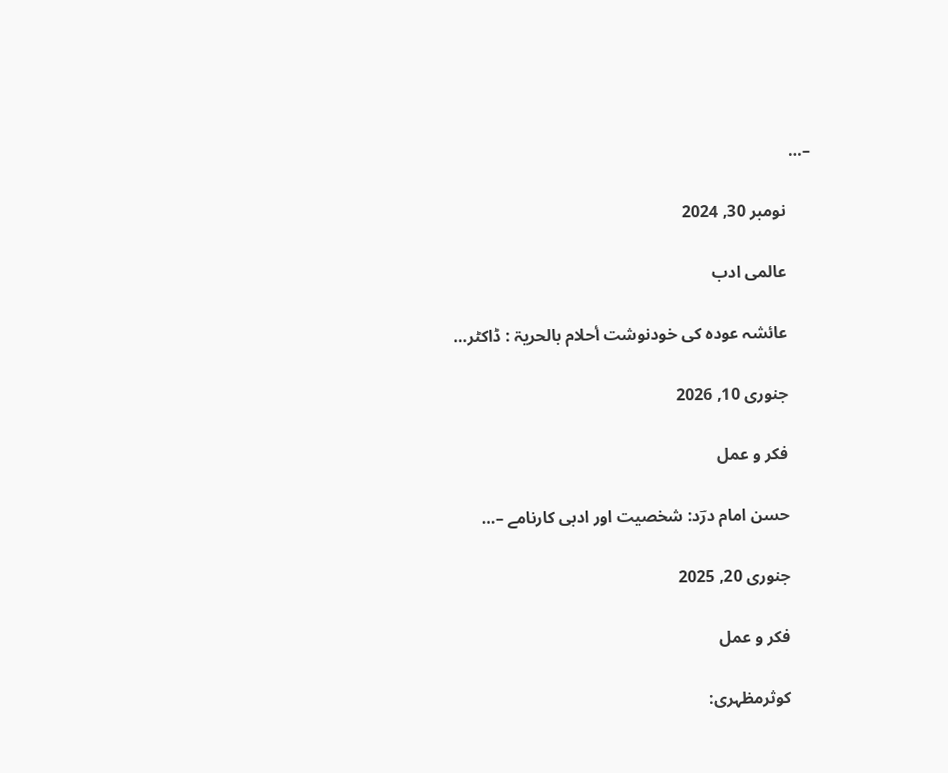–…

      نومبر 30, 2024

      عالمی ادب

      عائشہ عودہ کی خودنوشت أحلام بالحریۃ : ڈاکٹر…

      جنوری 10, 2026

      فکر و عمل

      حسن امام درؔد: شخصیت اور ادبی کارنامے –…

      جنوری 20, 2025

      فکر و عمل

      کوثرمظہری: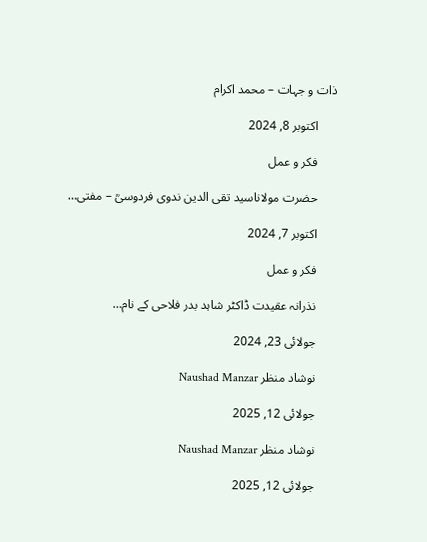ذات و جہات – محمد اکرام

      اکتوبر 8, 2024

      فکر و عمل

      حضرت مولاناسید تقی الدین ندوی فردوسیؒ – مفتی…

      اکتوبر 7, 2024

      فکر و عمل

      نذرانہ عقیدت ڈاکٹر شاہد بدر فلاحی کے نام…

      جولائی 23, 2024

      نوشاد منظر Naushad Manzar

      جولائی 12, 2025

      نوشاد منظر Naushad Manzar

      جولائی 12, 2025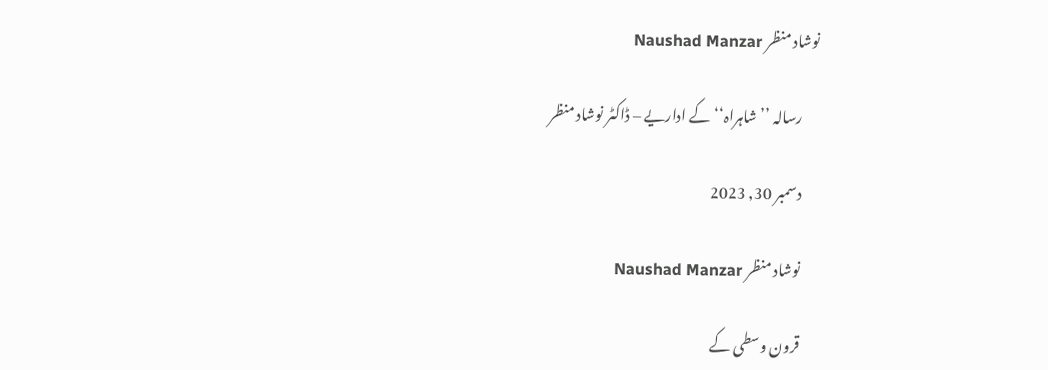نوشاد منظر Naushad Manzar

      رسالہ ’’شاہراہ‘‘ کے اداریے – ڈاکٹر نوشاد منظر

      دسمبر 30, 2023

      نوشاد منظر Naushad Manzar

      قرون وسطی کے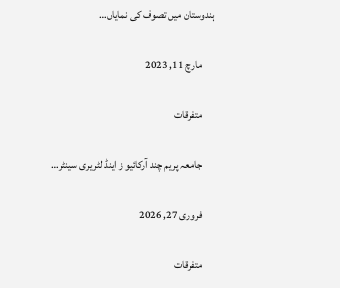ہندوستان میں تصوف کی نمایاں…

      مارچ 11, 2023

      متفرقات

      جامعہ پریم چند آرکائیو ز اینڈ لٹریری سینٹر…

      فروری 27, 2026

      متفرقات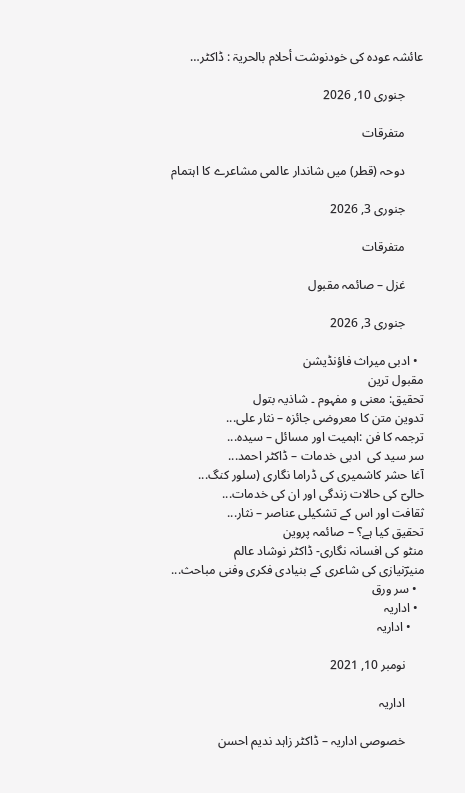عائشہ عودہ کی خودنوشت أحلام بالحریۃ : ڈاکٹر…

      جنوری 10, 2026

      متفرقات

      دوحہ (قطر) میں شاندار عالمی مشاعرے کا اہتمام

      جنوری 3, 2026

      متفرقات

      غزل – صائمہ مقبول

      جنوری 3, 2026

  • ادبی میراث فاؤنڈیشن
مقبول ترین
تحقیق: معنی و مفہوم ۔ شاذیہ بتول
تدوین متن کا معروضی جائزہ – نثار علی...
ترجمہ کا فن :اہمیت اور مسائل – سیدہ...
سر سید کی  ادبی خدمات – ڈاکٹر احمد...
آغا حشر کاشمیری کی ڈراما نگاری (سلور کنگ...
حالیؔ کی حالات زندگی اور ان کی خدمات...
ثقافت اور اس کے تشکیلی عناصر – نثار...
تحقیق کیا ہے؟ – صائمہ پروین
منٹو کی افسانہ نگاری- ڈاکٹر نوشاد عالم
منیرؔنیازی کی شاعری کے بنیادی فکری وفنی مباحث...
  • سر ورق
  • اداریہ
    • اداریہ

      نومبر 10, 2021

      اداریہ

      خصوصی اداریہ – ڈاکٹر زاہد ندیم احسن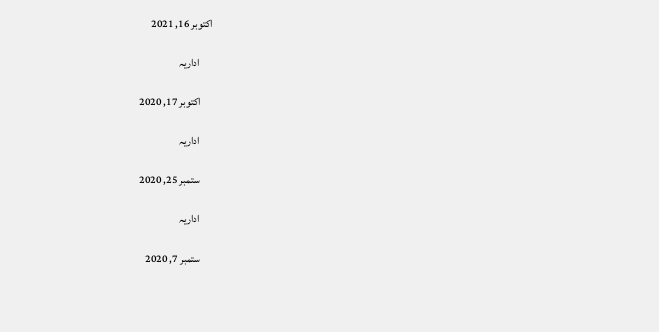اکتوبر 16, 2021

      اداریہ

      اکتوبر 17, 2020

      اداریہ

      ستمبر 25, 2020

      اداریہ

      ستمبر 7, 2020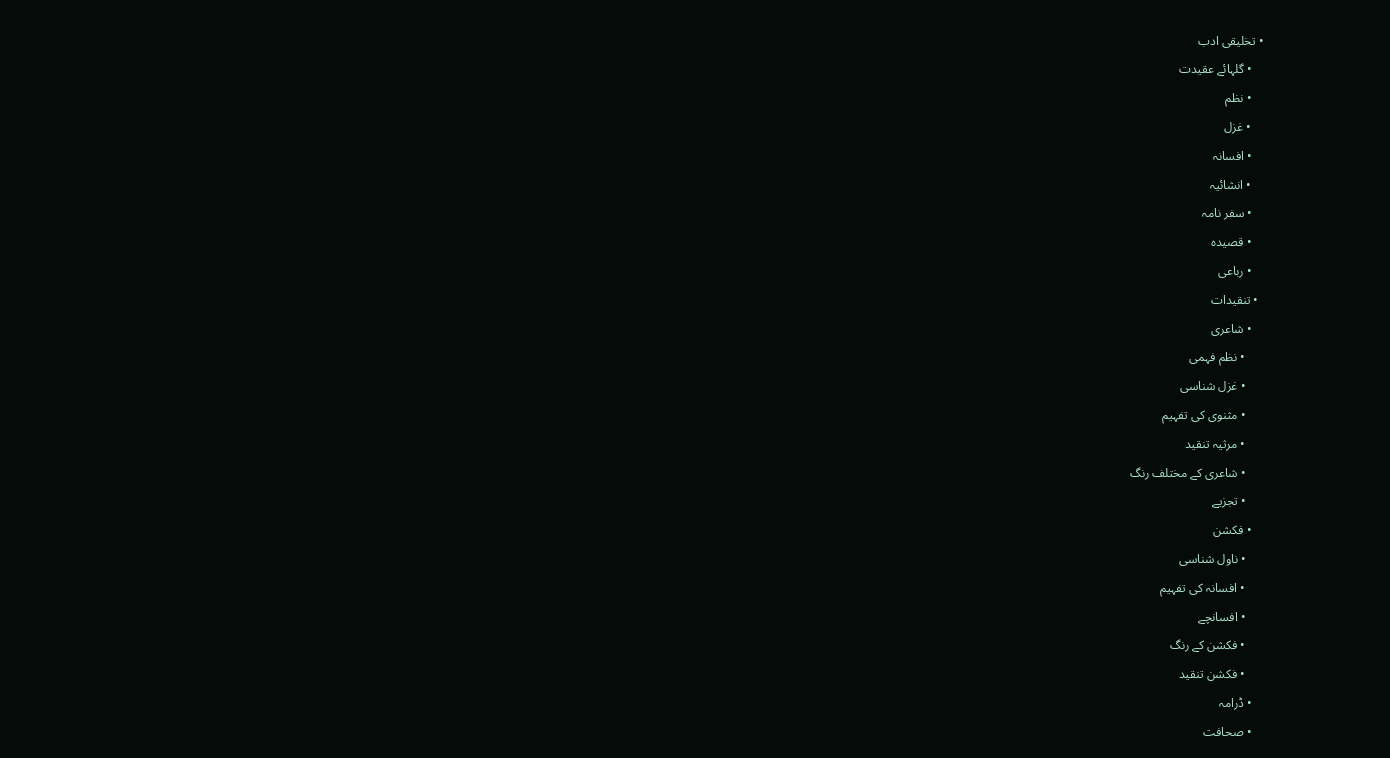• تخلیقی ادب
    • گلہائے عقیدت
    • نظم
    • غزل
    • افسانہ
    • انشائیہ
    • سفر نامہ
    • قصیدہ
    • رباعی
  • تنقیدات
    • شاعری
      • نظم فہمی
      • غزل شناسی
      • مثنوی کی تفہیم
      • مرثیہ تنقید
      • شاعری کے مختلف رنگ
      • تجزیے
    • فکشن
      • ناول شناسی
      • افسانہ کی تفہیم
      • افسانچے
      • فکشن کے رنگ
      • فکشن تنقید
    • ڈرامہ
    • صحافت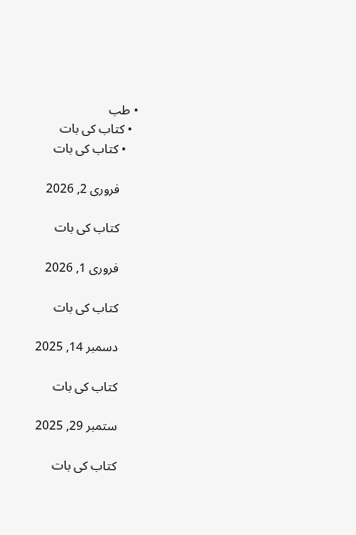• طب
  • کتاب کی بات
    • کتاب کی بات

      فروری 2, 2026

      کتاب کی بات

      فروری 1, 2026

      کتاب کی بات

      دسمبر 14, 2025

      کتاب کی بات

      ستمبر 29, 2025

      کتاب کی بات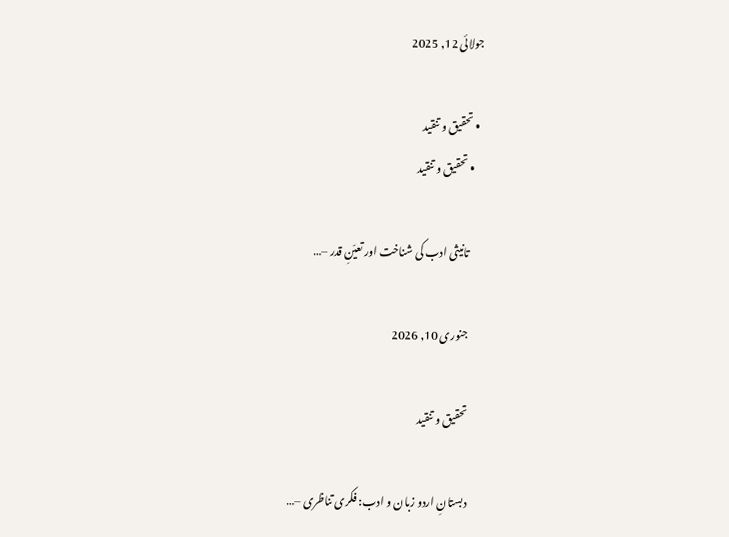جولائی 12, 2025

  • تحقیق و تنقید
    • تحقیق و تنقید

      تانیثی ادب کی شناخت اور تعیّنِ قدر –…

      جنوری 10, 2026

      تحقیق و تنقید

      دبستانِ اردو زبان و ادب: فکری تناظری –…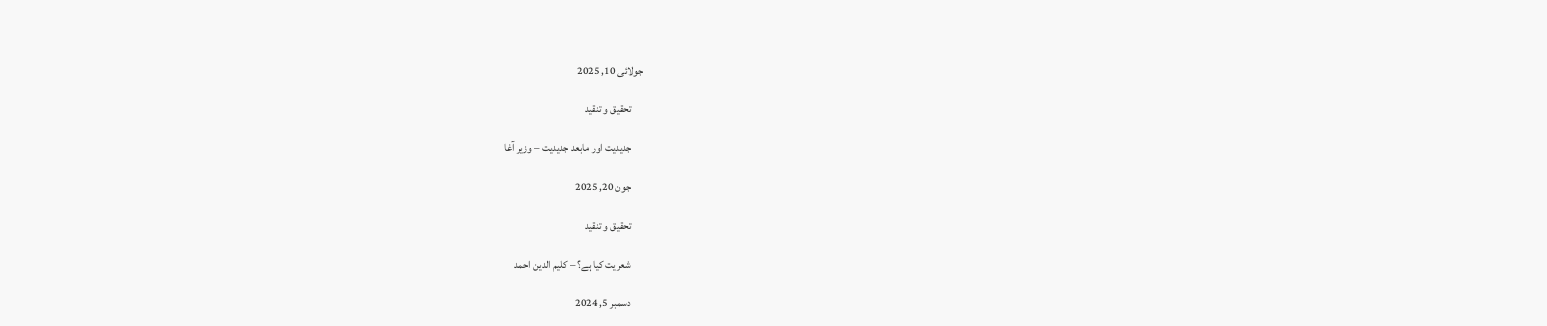جولائی 10, 2025

      تحقیق و تنقید

      جدیدیت اور مابعد جدیدیت – وزیر آغا

      جون 20, 2025

      تحقیق و تنقید

      شعریت کیا ہے؟ – کلیم الدین احمد

      دسمبر 5, 2024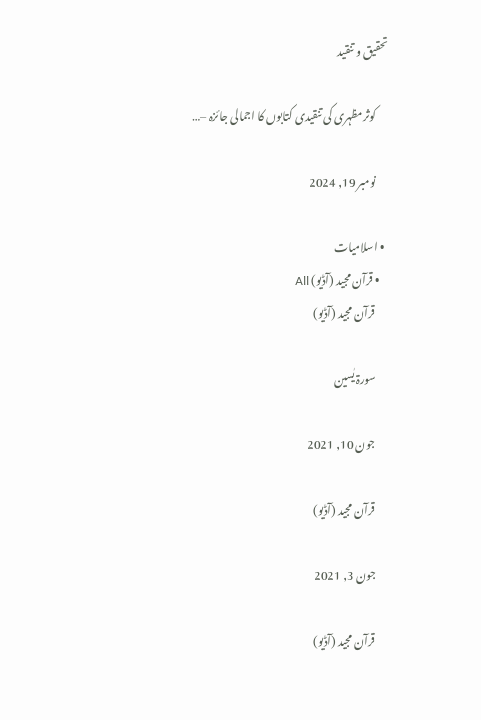تحقیق و تنقید

      کوثرمظہری کی تنقیدی کتابوں کا اجمالی جائزہ –…

      نومبر 19, 2024

  • اسلامیات
    • قرآن مجید (آڈیو) All
      قرآن مجید (آڈیو)

      سورۃ یٰسین

      جون 10, 2021

      قرآن مجید (آڈیو)

      جون 3, 2021

      قرآن مجید (آڈیو)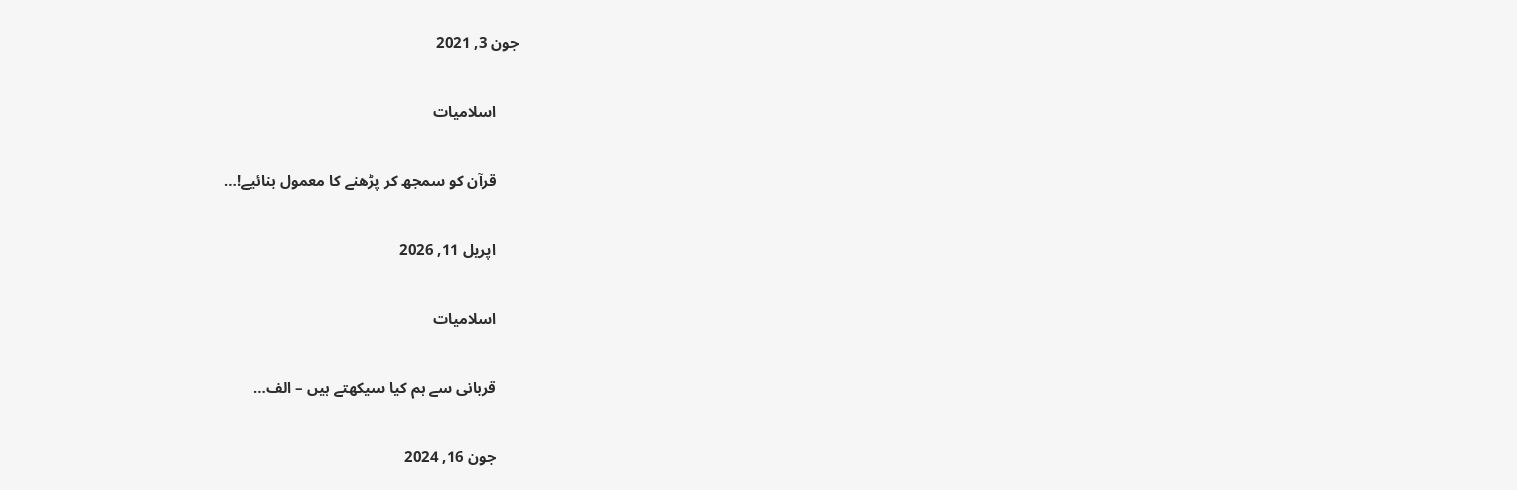جون 3, 2021

      اسلامیات

      قرآن کو سمجھ کر پڑھنے کا معمول بنائیے!…

      اپریل 11, 2026

      اسلامیات

      قربانی سے ہم کیا سیکھتے ہیں – الف…

      جون 16, 2024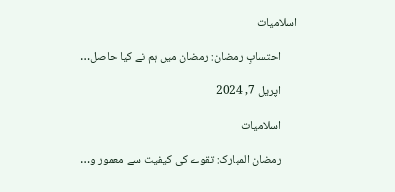اسلامیات

      احتسابِ رمضان: رمضان میں ہم نے کیا حاصل…

      اپریل 7, 2024

      اسلامیات

      رمضان المبارک: تقوے کی کیفیت سے معمور و…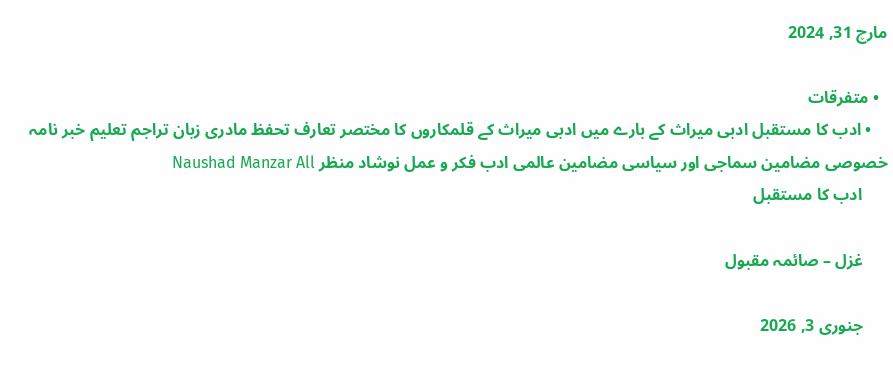مارچ 31, 2024

  • متفرقات
    • ادب کا مستقبل ادبی میراث کے بارے میں ادبی میراث کے قلمکاروں کا مختصر تعارف تحفظ مادری زبان تراجم تعلیم خبر نامہ خصوصی مضامین سماجی اور سیاسی مضامین عالمی ادب فکر و عمل نوشاد منظر Naushad Manzar All
      ادب کا مستقبل

      غزل – صائمہ مقبول

      جنوری 3, 2026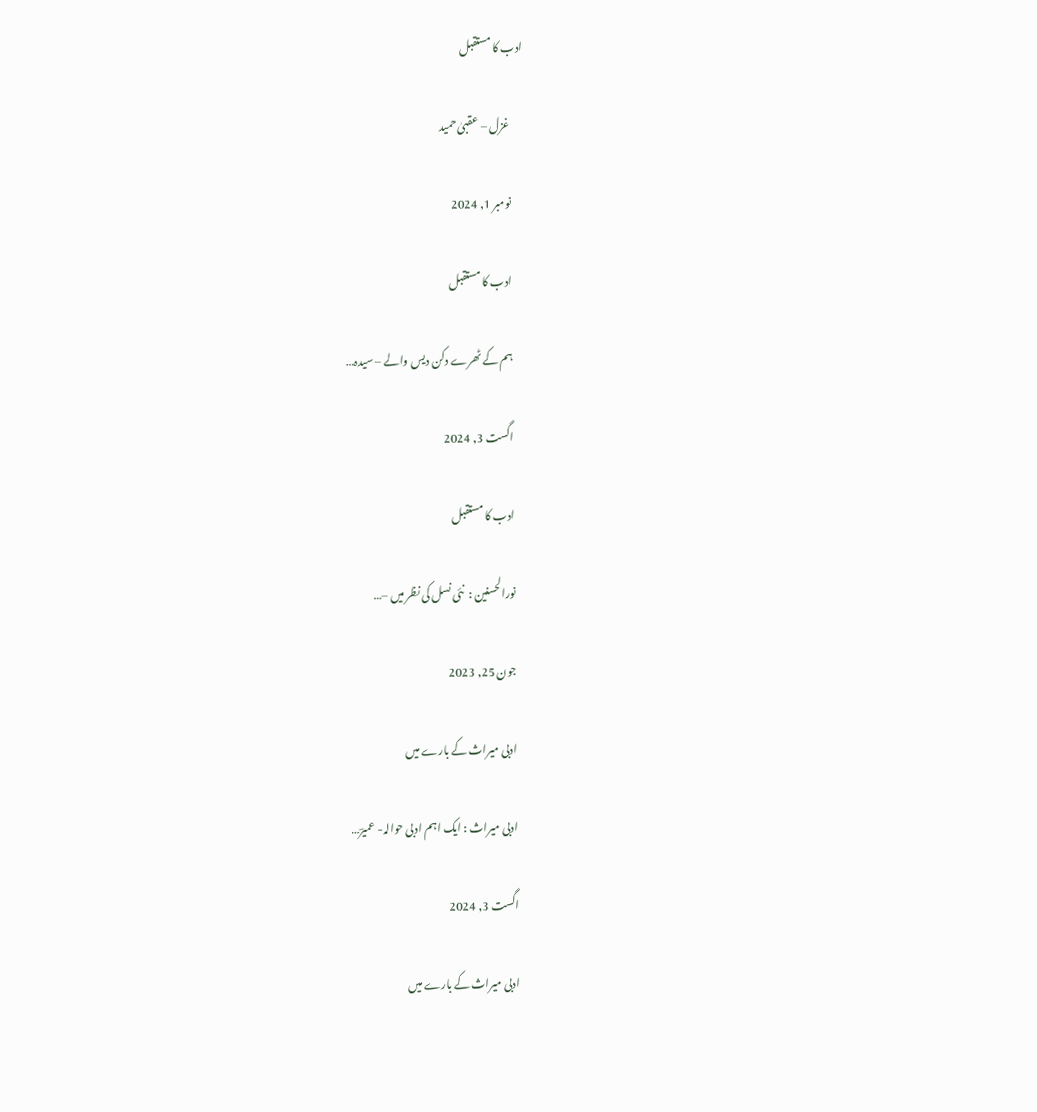ادب کا مستقبل

      غزل – عقبیٰ حمید

      نومبر 1, 2024

      ادب کا مستقبل

      ہم کے ٹھرے دکن دیس والے – سیدہ…

      اگست 3, 2024

      ادب کا مستقبل

      نورالحسنین :  نئی نسل کی نظر میں –…

      جون 25, 2023

      ادبی میراث کے بارے میں

      ادبی میراث : ایک اہم ادبی حوالہ- عمیرؔ…

      اگست 3, 2024

      ادبی میراث کے بارے میں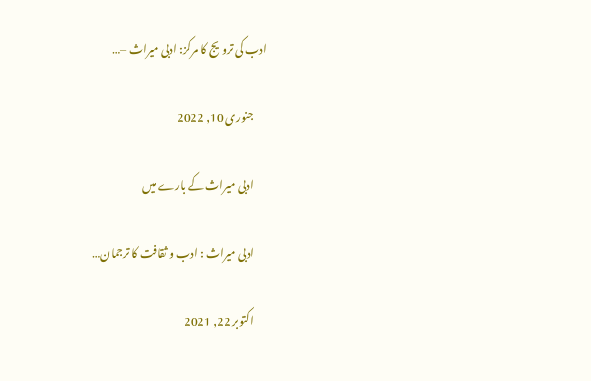ادب کی ترویج کا مرکز: ادبی میراث –…

      جنوری 10, 2022

      ادبی میراث کے بارے میں

      ادبی میراث : ادب و ثقافت کا ترجمان…

      اکتوبر 22, 2021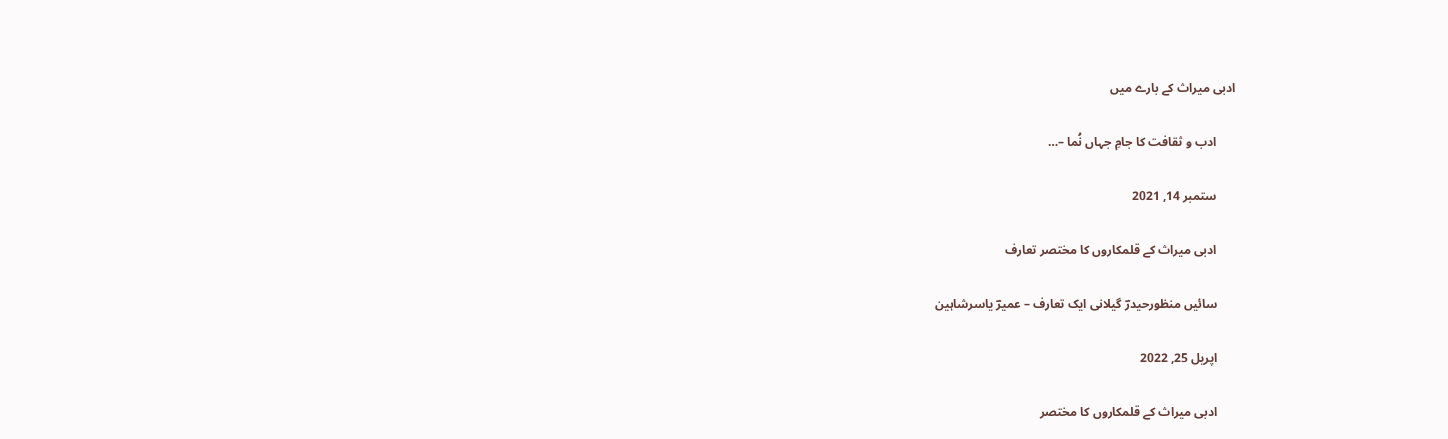ادبی میراث کے بارے میں

      ادب و ثقافت کا جامِ جہاں نُما –…

      ستمبر 14, 2021

      ادبی میراث کے قلمکاروں کا مختصر تعارف

      سائیں منظورحیدرؔ گیلانی ایک تعارف – عمیرؔ یاسرشاہین

      اپریل 25, 2022

      ادبی میراث کے قلمکاروں کا مختصر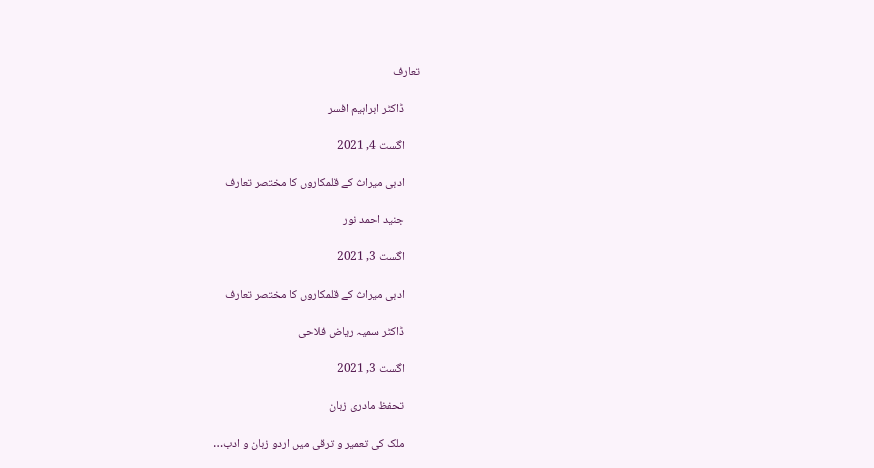تعارف

      ڈاکٹر ابراہیم افسر

      اگست 4, 2021

      ادبی میراث کے قلمکاروں کا مختصر تعارف

      جنید احمد نور

      اگست 3, 2021

      ادبی میراث کے قلمکاروں کا مختصر تعارف

      ڈاکٹر سمیہ ریاض فلاحی

      اگست 3, 2021

      تحفظ مادری زبان

      ملک کی تعمیر و ترقی میں اردو زبان و ادب…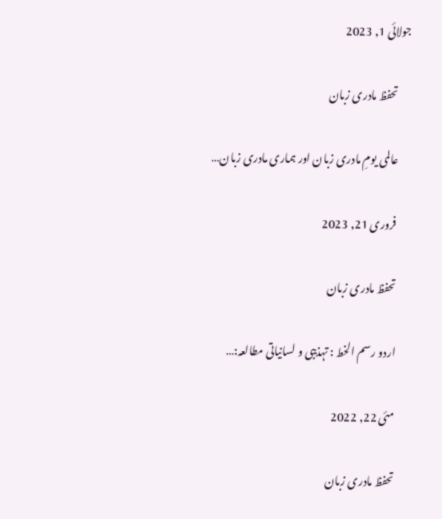جولائی 1, 2023

      تحفظ مادری زبان

      عالمی یومِ مادری زبان اور ہماری مادری زبان…

      فروری 21, 2023

      تحفظ مادری زبان

      اردو رسم الخط : تہذیبی و لسانیاتی مطالعہ:…

      مئی 22, 2022

      تحفظ مادری زبان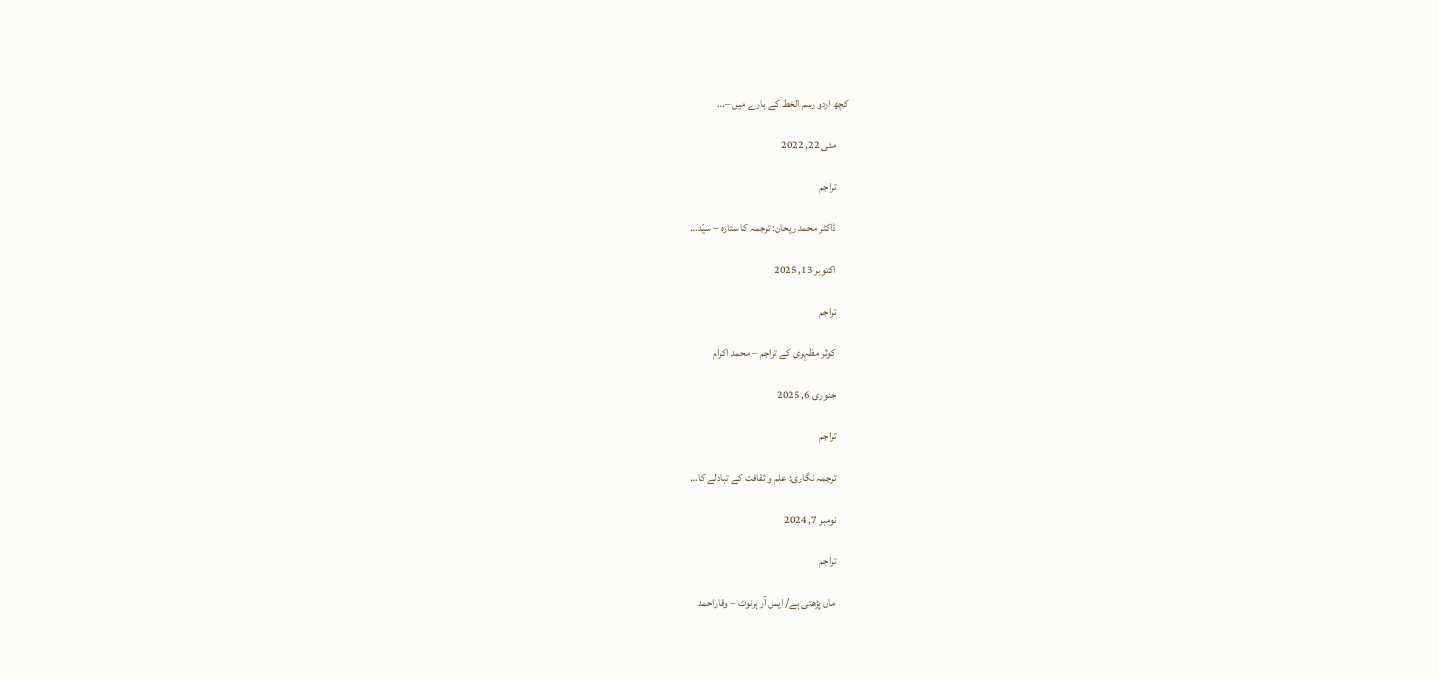کچھ اردو رسم الخط کے بارے میں –…

      مئی 22, 2022

      تراجم

      ڈاکٹر محمد ریحان: ترجمہ کا ستارہ – سیّد…

      اکتوبر 13, 2025

      تراجم

      کوثر مظہری کے تراجم – محمد اکرام

      جنوری 6, 2025

      تراجم

      ترجمہ نگاری: علم و ثقافت کے تبادلے کا…

      نومبر 7, 2024

      تراجم

      ماں پڑھتی ہے/ ایس آر ہرنوٹ – وقاراحمد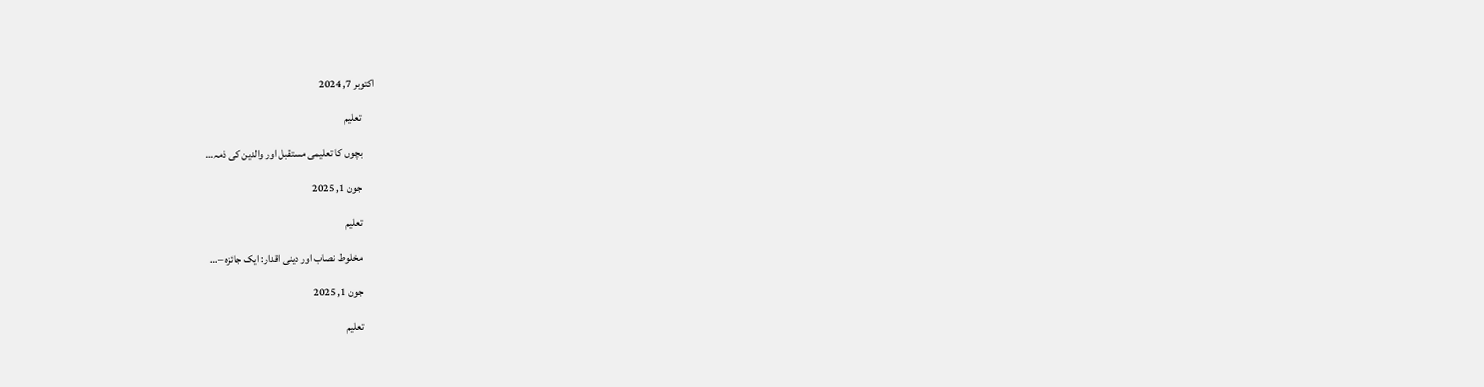اکتوبر 7, 2024

      تعلیم

      بچوں کا تعلیمی مستقبل اور والدین کی ذمہ…

      جون 1, 2025

      تعلیم

      مخلوط نصاب اور دینی اقدار: ایک جائزہ –…

      جون 1, 2025

      تعلیم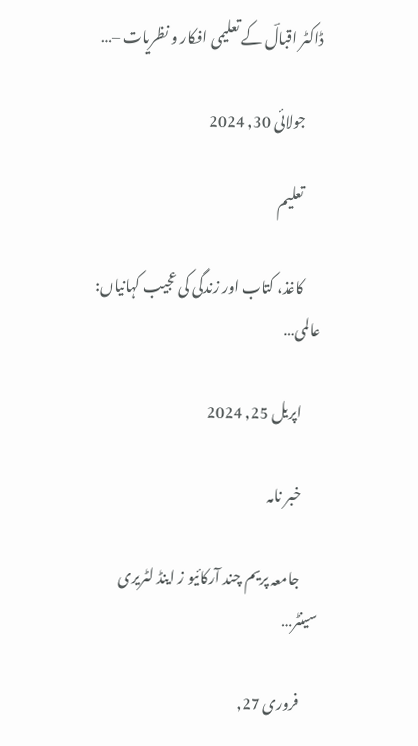ڈاکٹر اقبالؔ کے تعلیمی افکار و نظریات –…

      جولائی 30, 2024

      تعلیم

      کاغذ، کتاب اور زندگی کی عجیب کہانیاں: عالمی…

      اپریل 25, 2024

      خبر نامہ

      جامعہ پریم چند آرکائیو ز اینڈ لٹریری سینٹر…

      فروری 27,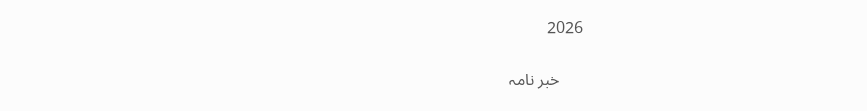2026

      خبر نامہ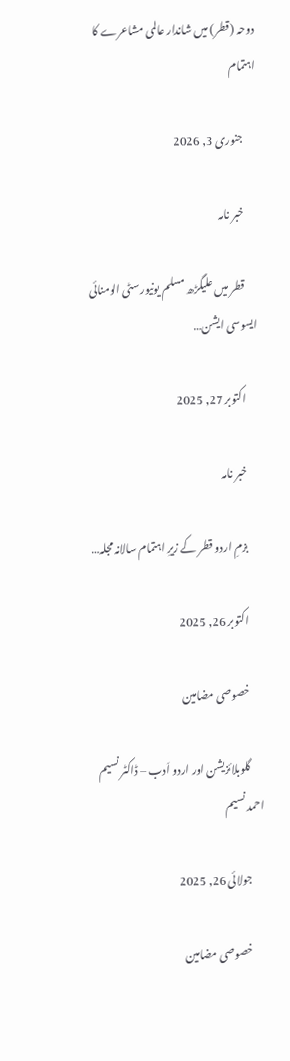دوحہ (قطر) میں شاندار عالمی مشاعرے کا اہتمام

      جنوری 3, 2026

      خبر نامہ

      قطر میں علیگڑھ مسلم یونیورسٹی الومنائی ایسوسی ایشن…

      اکتوبر 27, 2025

      خبر نامہ

      بزمِ اردو قطر کے زیرِ اہتمام سالانہ مجلہ…

      اکتوبر 26, 2025

      خصوصی مضامین

      گلوبلائزیشن اور اردو اَدب – ڈاکٹر نسیم احمد نسیم

      جولائی 26, 2025

      خصوصی مضامین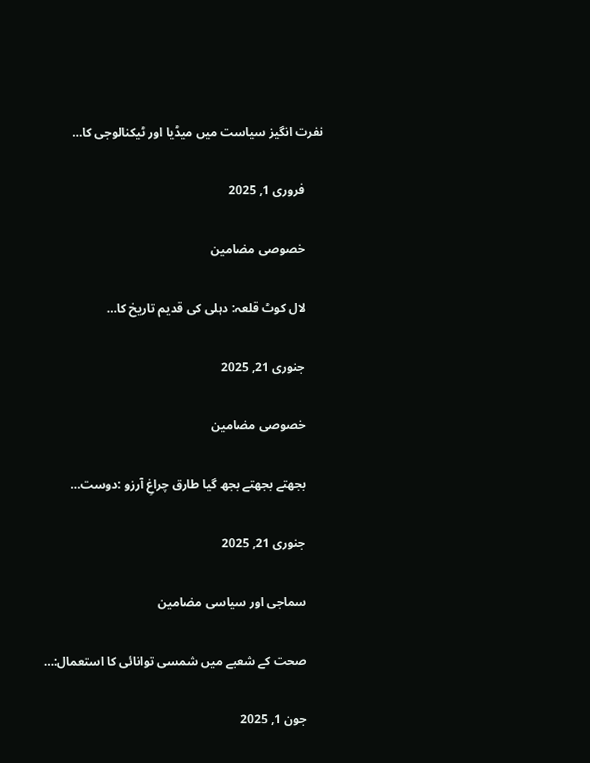نفرت انگیز سیاست میں میڈیا اور ٹیکنالوجی کا…

      فروری 1, 2025

      خصوصی مضامین

      لال کوٹ قلعہ: دہلی کی قدیم تاریخ کا…

      جنوری 21, 2025

      خصوصی مضامین

      بجھتے بجھتے بجھ گیا طارق چراغِ آرزو :دوست…

      جنوری 21, 2025

      سماجی اور سیاسی مضامین

      صحت کے شعبے میں شمسی توانائی کا استعمال:…

      جون 1, 2025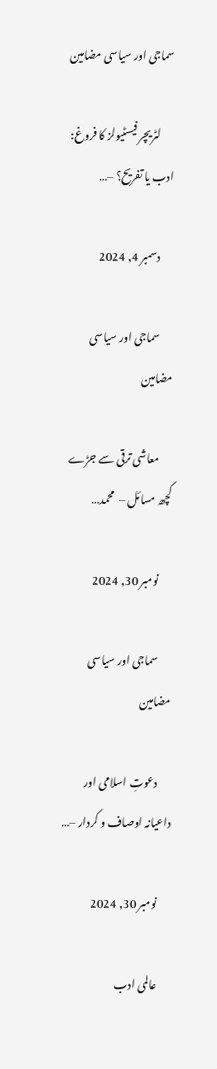سماجی اور سیاسی مضامین

      لٹریچر فیسٹیولز کا فروغ: ادب یا تفریح؟ –…

      دسمبر 4, 2024

      سماجی اور سیاسی مضامین

      معاشی ترقی سے جڑے کچھ مسائل –  محمد…

      نومبر 30, 2024

      سماجی اور سیاسی مضامین

      دعوتِ اسلامی اور داعیانہ اوصاف و کردار –…

      نومبر 30, 2024

      عالمی ادب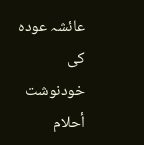عائشہ عودہ کی خودنوشت أحلام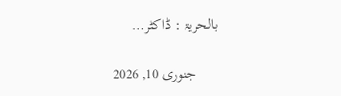بالحریۃ : ڈاکٹر…

      جنوری 10, 2026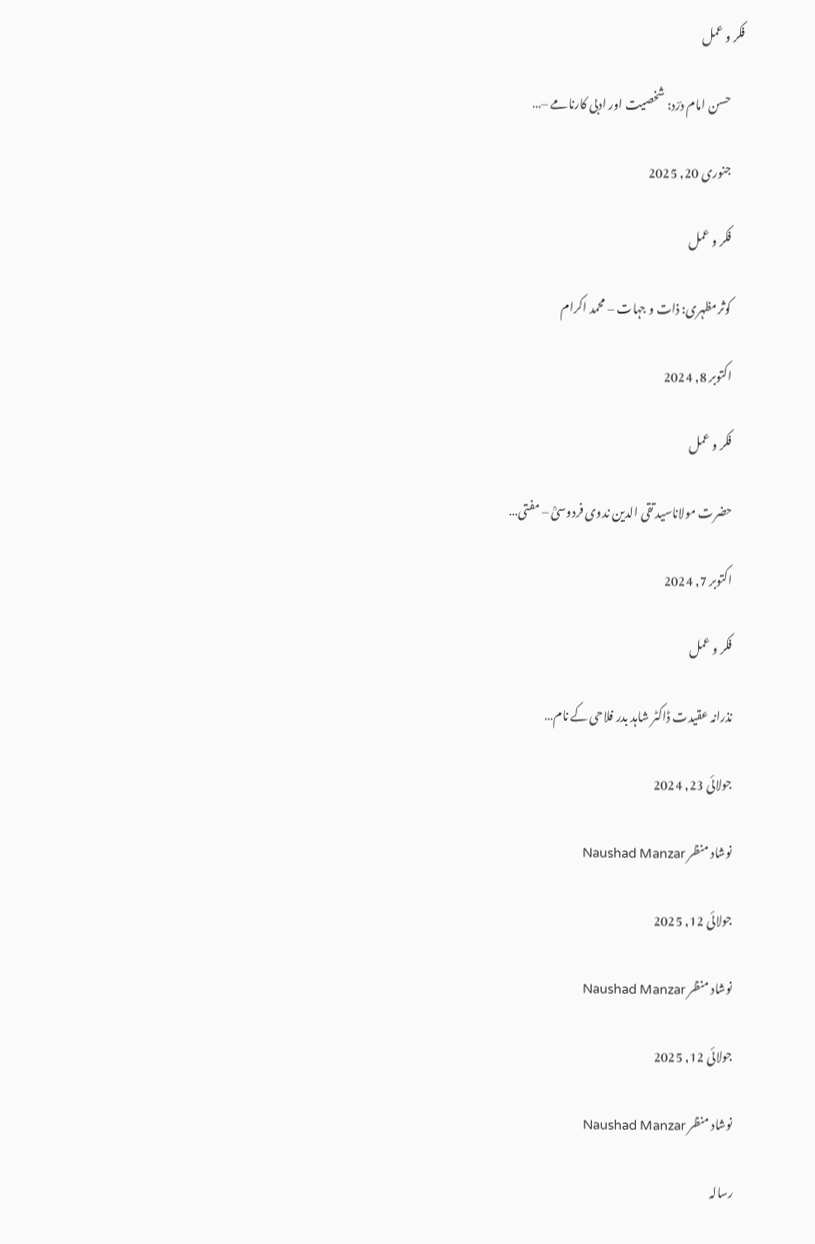فکر و عمل

      حسن امام درؔد: شخصیت اور ادبی کارنامے –…

      جنوری 20, 2025

      فکر و عمل

      کوثرمظہری: ذات و جہات – محمد اکرام

      اکتوبر 8, 2024

      فکر و عمل

      حضرت مولاناسید تقی الدین ندوی فردوسیؒ – مفتی…

      اکتوبر 7, 2024

      فکر و عمل

      نذرانہ عقیدت ڈاکٹر شاہد بدر فلاحی کے نام…

      جولائی 23, 2024

      نوشاد منظر Naushad Manzar

      جولائی 12, 2025

      نوشاد منظر Naushad Manzar

      جولائی 12, 2025

      نوشاد منظر Naushad Manzar

      رسالہ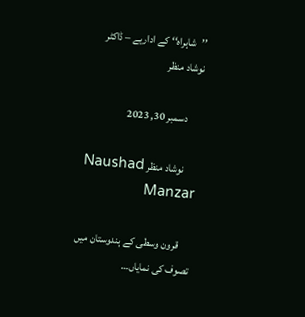’’شاہراہ‘‘ کے اداریے – ڈاکٹر نوشاد منظر

      دسمبر 30, 2023

      نوشاد منظر Naushad Manzar

      قرون وسطی کے ہندوستان میں تصوف کی نمایاں…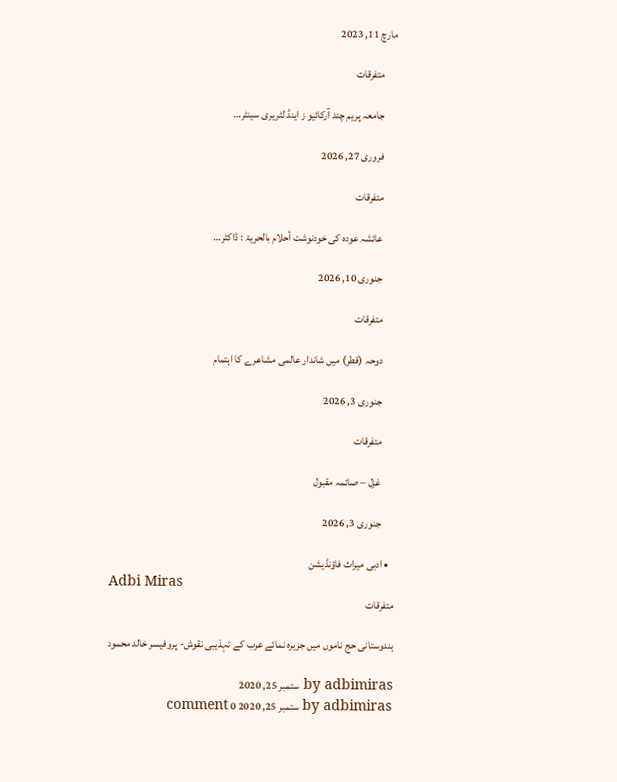مارچ 11, 2023

      متفرقات

      جامعہ پریم چند آرکائیو ز اینڈ لٹریری سینٹر…

      فروری 27, 2026

      متفرقات

      عائشہ عودہ کی خودنوشت أحلام بالحریۃ : ڈاکٹر…

      جنوری 10, 2026

      متفرقات

      دوحہ (قطر) میں شاندار عالمی مشاعرے کا اہتمام

      جنوری 3, 2026

      متفرقات

      غزل – صائمہ مقبول

      جنوری 3, 2026

  • ادبی میراث فاؤنڈیشن
Adbi Miras
متفرقات

ہندوستانی حج ناموں میں جزیرہ نمائے عرب کے تہذیبی نقوش- پروفیسر خالد محمود

by adbimiras ستمبر 25, 2020
by adbimiras ستمبر 25, 2020 0 comment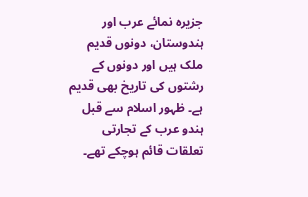جزیرہ نمائے عرب اور ہندوستان، دونوں قدیم ملک ہیں اور دونوں کے رشتوں کی تاریخ بھی قدیم ہے۔ ظہور اسلام سے قبل ہندو عرب کے تجارتی تعلقات قائم ہوچکے تھے۔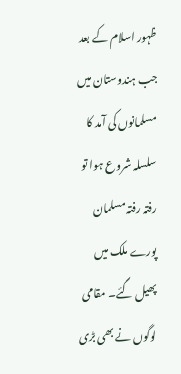ظہور اسلام کے بعد جب ہندوستان میں مسلمانوں کی آمد کا سلسلہ شروع ہوا تو رفتہ رفتہ مسلمان پورے ملک میں پھیل گئے۔ مقامی لوگوں نے بھی بڑی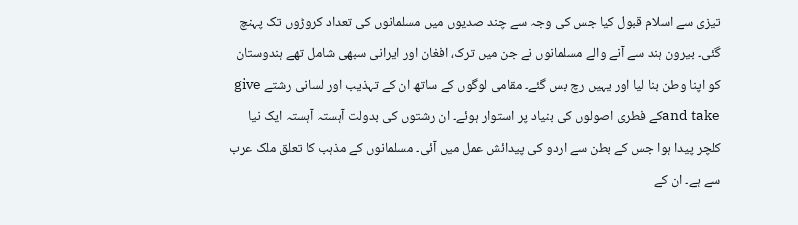تیزی سے اسلام قبول کیا جس کی وجہ سے چند صدیوں میں مسلمانوں کی تعداد کروڑوں تک پہنچ گئی۔ بیرون ہند سے آنے والے مسلمانوں نے جن میں ترک، افغان اور ایرانی سبھی شامل تھے ہندوستان کو اپنا وطن بنا لیا اور یہیں رچ بس گئے۔ مقامی لوگوں کے ساتھ ان کے تہذیب اور لسانی رشتے give and takeکے فطری اصولوں کی بنیاد پر استوار ہوئے۔ ان رشتوں کی بدولت آہستہ آہستہ ایک نیا کلچر پیدا ہوا جس کے بطن سے اردو کی پیدائش عمل میں آئی۔ مسلمانوں کے مذہب کا تعلق ملک عرب سے ہے۔ ان کے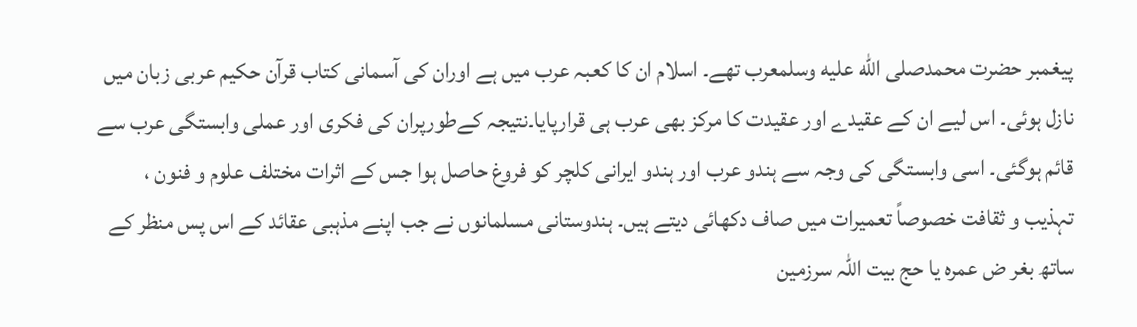پیغمبر حضرت محمدصلى الله عليه وسلمعرب تھے۔ اسلام ان کا کعبہ عرب میں ہے اوران کی آسمانی کتاب قرآن حکیم عربی زبان میں نازل ہوئی۔ اس لیے ان کے عقیدے اور عقیدت کا مرکز بھی عرب ہی قرارپایا۔نتیجہ کےطورپران کی فکری اور عملی وابستگی عرب سے قائم ہوگئی۔ اسی وابستگی کی وجہ سے ہندو عرب اور ہندو ایرانی کلچر کو فروغ حاصل ہوا جس کے اثرات مختلف علوم و فنون ، تہذیب و ثقافت خصوصاً تعمیرات میں صاف دکھائی دیتے ہیں۔ ہندوستانی مسلمانوں نے جب اپنے مذہبی عقائد کے اس پس منظر کے ساتھ بغر ض عمرہ یا حج بیت اللہ سرزمین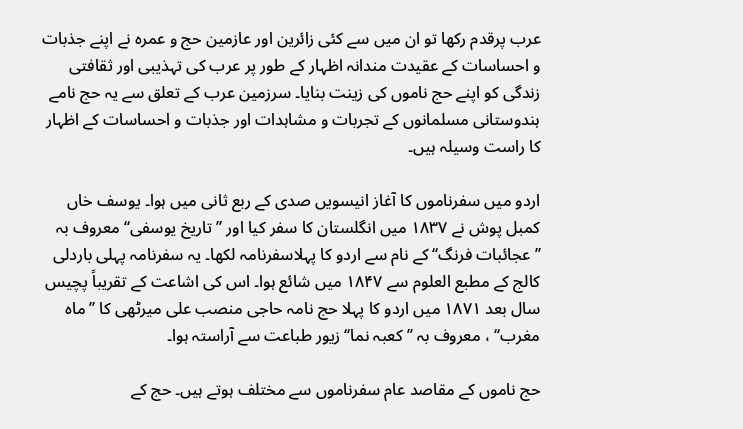عرب پرقدم رکھا تو ان میں سے کئی زائرین اور عازمین حج و عمرہ نے اپنے جذبات و احساسات کے عقیدت مندانہ اظہار کے طور پر عرب کی تہذیبی اور ثقافتی زندگی کو اپنے حج ناموں کی زینت بنایا۔ سرزمین عرب کے تعلق سے یہ حج نامے ہندوستانی مسلمانوں کے تجربات و مشاہدات اور جذبات و احساسات کے اظہار کا راست وسیلہ ہیں۔

اردو میں سفرناموں کا آغاز انیسویں صدی کے ربع ثانی میں ہوا۔ یوسف خاں کمبل پوش نے ۱۸۳۷ میں انگلستان کا سفر کیا اور ’’تاریخ یوسفی‘‘ معروف بہ ’’عجائبات فرنگ‘‘ کے نام سے اردو کا پہلاسفرنامہ لکھا۔ یہ سفرنامہ پہلی باردلی کالج کے مطبع العلوم سے ۱۸۴۷ میں شائع ہوا۔ اس کی اشاعت کے تقریباً پچیس سال بعد ۱۸۷۱ میں اردو کا پہلا حج نامہ حاجی منصب علی میرٹھی کا ’’ماہ مغرب‘‘ ، معروف بہ ’’کعبہ نما‘‘ زیور طباعت سے آراستہ ہوا۔

حج ناموں کے مقاصد عام سفرناموں سے مختلف ہوتے ہیں۔ حج کے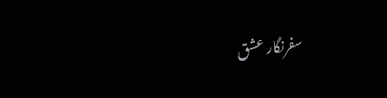سفرنگار عشق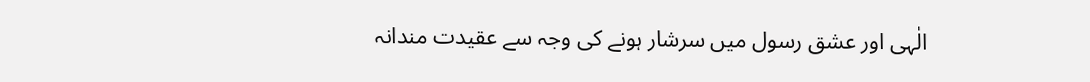الٰہی اور عشق رسول میں سرشار ہونے کی وجہ سے عقیدت مندانہ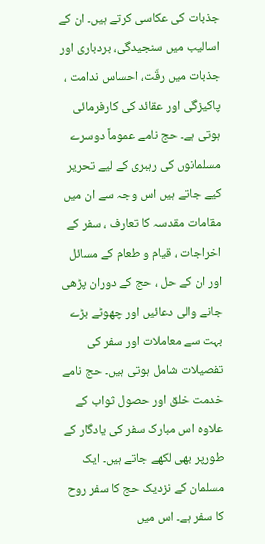جذبات کی عکاسی کرتے ہیں۔ ان کے اسالیب میں سنجیدگی، بردباری اور جذبات میں رقّت، احساس ندامت ، پاکیزگی اور عقائد کی کارفرمائی ہوتی ہے۔ حج نامے عموماً دوسرے مسلمانوں کی رہبری کے لیے تحریر کیے جاتے ہیں اس وجہ سے ان میں مقامات مقدسہ کا تعارف ، سفر کے اخراجات ، قیام و طعام کے مسائل اور ان کے حل ، حج کے دوران پڑھی جانے والی دعائیں اور چھوٹے بڑے بہت سے معاملات اور سفر کی تفصیلات شامل ہوتی ہیں۔ حج نامے خدمت خلق اور حصول ثواب کے علاوہ اس مبارک سفر کی یادگار کے طورپر بھی لکھے جاتے ہیں۔ ایک مسلمان کے نزدیک حج کا سفر روح کا سفر ہے۔ اس میں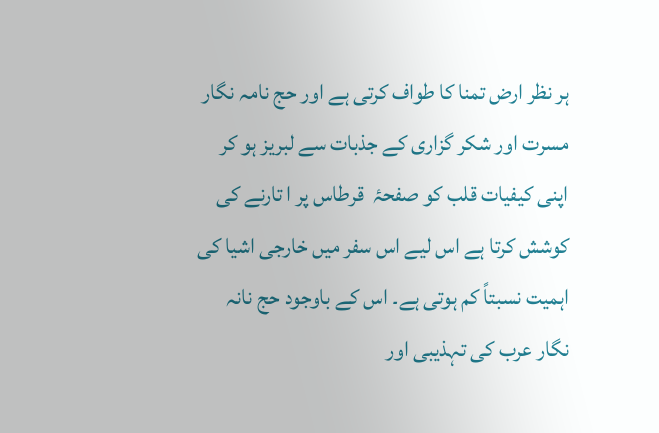ہر نظر ارض تمنا کا طواف کرتی ہے اور حج نامہ نگار مسرت اور شکر گزاری کے جذبات سے لبریز ہو کر اپنی کیفیات قلب کو صفحۂ  قرطاس پر ا تارنے کی کوشش کرتا ہے اس لیے اس سفر میں خارجی اشیا کی اہمیت نسبتاً کم ہوتی ہے۔ اس کے باوجود حج نانہ نگار عرب کی تہذیبی اور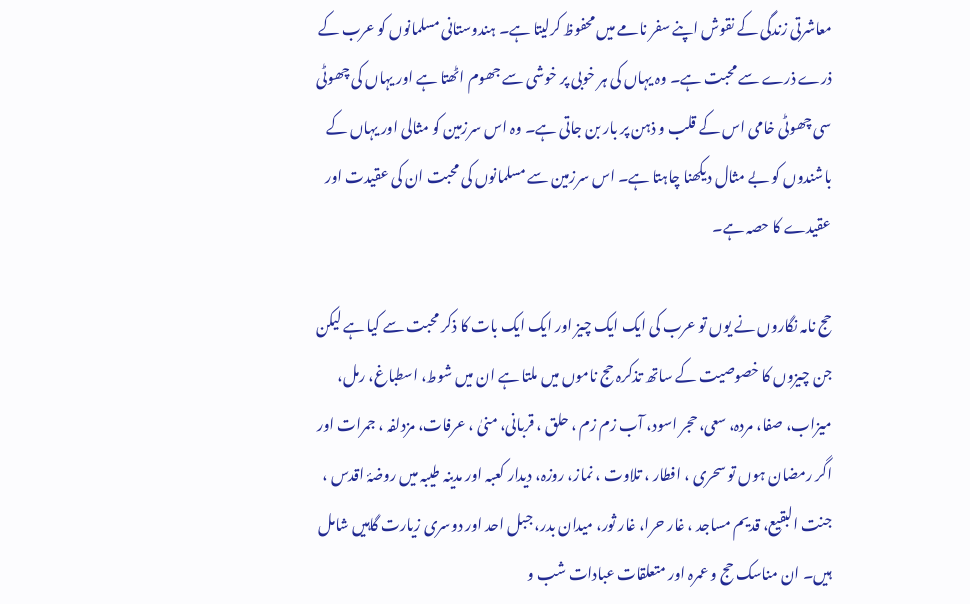معاشرتی زندگی کے نقوش اپنے سفر نامے میں محفوظ کرلیتا ہے۔ ہندوستانی مسلمانوں کو عرب کے ذرے ذرے سے محبت ہے۔ وہ یہاں کی ہر خوبی پر خوشی سے جھوم اٹھتا ہے اور یہاں کی چھوٹی سی چھوٹی خامی اس کے قلب و ذہن پر بار بن جاتی ہے۔ وہ اس سرزمین کو مثالی اور یہاں کے باشندوں کو بے مثال دیکھنا چاہتا ہے۔ اس سرزمین سے مسلمانوں کی محبت ان کی عقیدت اور عقیدے کا حصہ ہے۔

حج نامہ نگاروں نے یوں تو عرب کی ایک ایک چیز اور ایک ایک بات کا ذکر محبت سے کیا ہے لیکن جن چیزوں کا خصوصیت کے ساتھ تذکرہ حج ناموں میں ملتا ہے ان میں شوط، اسطباغ، رمل، میزاب، صفا، مردہ، سعی، حجر اسود، آب زم زم ، حلق ، قربانی، منیٰ ، عرفات، مزدلفہ ، جمرات اور اگر رمضان ہوں تو سحری ، افطار ، تلاوت ، نماز، روزہ، دیدار کعبہ اور مدینہ طیبہ میں روضۂ اقدس ، جنت البقیع، قدیم مساجد ، غار حرا، غار ثور، میدان بدر، جبل احد اور دوسری زیارت گاہیں شامل ہیں۔ ان مناسک حج و عمرہ اور متعلقات عبادات شب و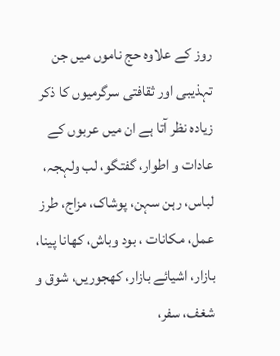روز کے علاوہ حج ناموں میں جن تہذیبی اور ثقافتی سرگرمیوں کا ذکر زیادہ نظر آتا ہے ان میں عربوں کے عادات و اطوار، گفتگو، لب ولہجہ، لباس، رہن سہن، پوشاک، مزاج، طرز عمل، مکانات ، بود وباش، کھانا پینا، بازار، اشیائے بازار، کھجوریں، شوق و شغف، سفر،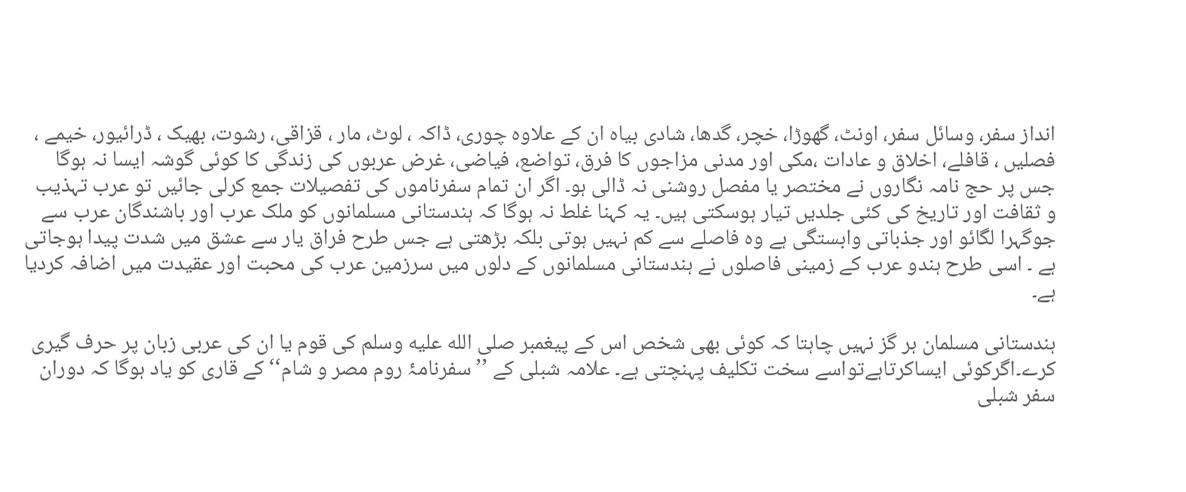انداز سفر، وسائل سفر، اونٹ، گھوڑا، خچر، گدھا، شادی بیاہ ان کے علاوہ چوری، ڈاکہ ، لوٹ، مار ، قزاقی، رشوت، بھیک ، ڈرائیور، خیمے ، فصلیں ، قافلے، اخلاق و عادات ،مکی اور مدنی مزاجوں کا فرق، تواضع، فیاضی، غرض عربوں کی زندگی کا کوئی گوشہ ایسا نہ ہوگا جس پر حج نامہ نگاروں نے مختصر یا مفصل روشنی نہ ڈالی ہو۔ اگر ان تمام سفرناموں کی تفصیلات جمع کرلی جائیں تو عرب تہذیب و ثقافت اور تاریخ کی کئی جلدیں تیار ہوسکتی ہیں۔ یہ کہنا غلط نہ ہوگا کہ ہندستانی مسلمانوں کو ملک عرب اور باشندگان عرب سے جوگہرا لگائو اور جذباتی وابستگی ہے وہ فاصلے سے کم نہیں ہوتی بلکہ بڑھتی ہے جس طرح فراق یار سے عشق میں شدت پیدا ہوجاتی ہے ۔ اسی طرح ہندو عرب کے زمینی فاصلوں نے ہندستانی مسلمانوں کے دلوں میں سرزمین عرب کی محبت اور عقیدت میں اضافہ کردیا ہے۔

ہندستانی مسلمان ہر گز نہیں چاہتا کہ کوئی بھی شخص اس کے پیغمبر صلى الله عليه وسلم کی قوم یا ان کی عربی زبان پر حرف گیری کرے۔اگرکوئی ایساکرتاہےتواسے سخت تکلیف پہنچتی ہے۔ علامہ شبلی کے ’’سفرنامۂ روم مصر و شام‘‘ کے قاری کو یاد ہوگا کہ دوران سفر شبلی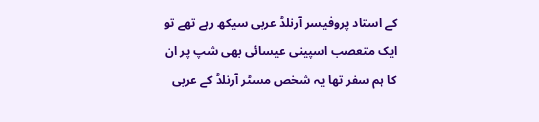کے استاد پروفیسر آرنلڈ عربی سیکھ رہے تھے تو ایک متعصب اسپینی عیسائی بھی شپ پر ان کا ہم سفر تھا یہ شخص مسٹر آرنلڈ کے عربی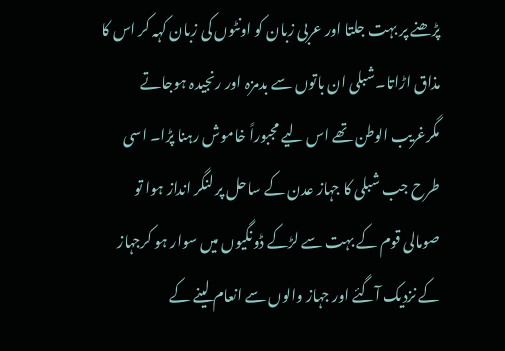پڑھنے پر بہت جلتا اور عربی زبان کو اونٹوں کی زبان کہہ کر اس کا مذاق اڑاتا۔شبلی ان باتوں سے بدمزہ اور رنجیدہ ہوجاتے مگرغریب الوطن تھے اس لیے مجبوراً خاموش رہنا پڑا۔ اسی طرح جب شبلی کا جہاز عدن کے ساحل پر لنگر انداز ہوا تو صومالی قوم کے بہت سے لڑکے ڈونگیوں میں سوار ہو کرجہاز کے نزدیک آگئے اور جہاز والوں سے انعام لینے کے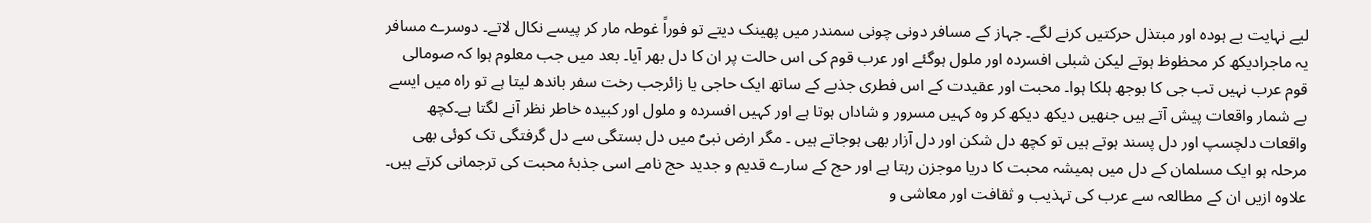لیے نہایت بے ہودہ اور مبتذل حرکتیں کرنے لگے۔ جہاز کے مسافر دونی چونی سمندر میں پھینک دیتے تو فوراً غوطہ مار کر پیسے نکال لاتے۔ دوسرے مسافر یہ ماجرادیکھ کر محظوظ ہوتے لیکن شبلی افسردہ اور ملول ہوگئے اور عرب قوم کی اس حالت پر ان کا دل بھر آیا۔ بعد میں جب معلوم ہوا کہ صومالی قوم عرب نہیں تب جی کا بوجھ ہلکا ہوا۔ محبت اور عقیدت کے اس فطری جذبے کے ساتھ ایک حاجی یا زائرجب رخت سفر باندھ لیتا ہے تو راہ میں ایسے بے شمار واقعات پیش آتے ہیں جنھیں دیکھ دیکھ کر وہ کہیں مسرور و شاداں ہوتا ہے اور کہیں افسردہ و ملول اور کبیدہ خاطر نظر آنے لگتا ہے۔کچھ واقعات دلچسپ اور دل پسند ہوتے ہیں تو کچھ دل شکن اور دل آزار بھی ہوجاتے ہیں ۔ مگر ارض نبیؐ میں دل بستگی سے دل گرفتگی تک کوئی بھی مرحلہ ہو ایک مسلمان کے دل میں ہمیشہ محبت کا دریا موجزن رہتا ہے اور حج کے سارے قدیم و جدید حج نامے اسی جذبۂ محبت کی ترجمانی کرتے ہیں۔ علاوہ ازیں ان کے مطالعہ سے عرب کی تہذیب و ثقافت اور معاشی و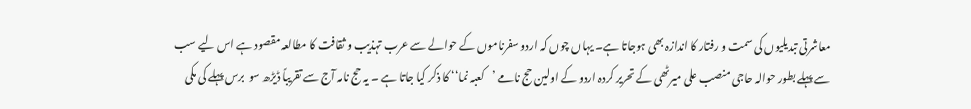معاشرتی تبدیلیوں کی سمت و رفتار کا اندازہ بھی ہوجاتا ہے۔ یہاں چوں کہ اردو سفرناموں کے حوالے سے عرب تہذیب و ثقافت کا مطالعہ مقصود ہے اس لیے سب سے پہلے بطور حوالہ حاجی منصب علی میرٹھی کے تحریر کردہ اردو کے اولین حج نامے ’کعبہ نما‘‘ کا ذکر کیا جاتا ہے ۔ یہ حج نامہ آج سے تقریباً ڈیڑھ سو  برس پہلے کی مکی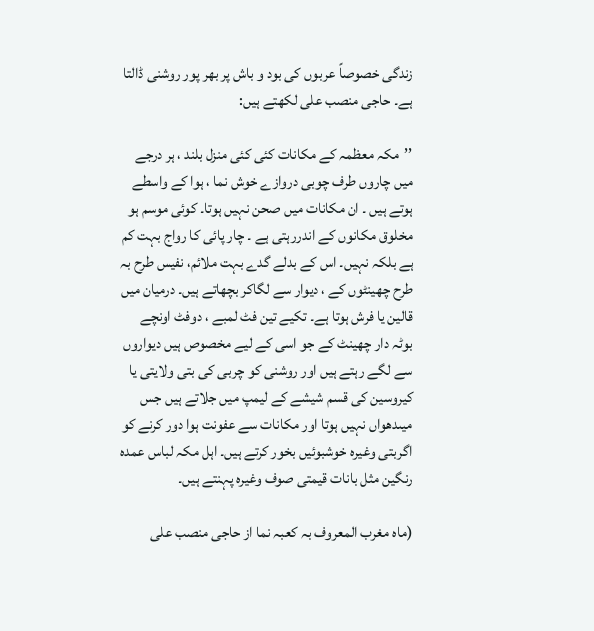زندگی خصوصاً عربوں کی بود و باش پر بھر پور روشنی ڈالتا ہے۔ حاجی منصب علی لکھتے ہیں:

’’مکہ معظمہ کے مکانات کئی کئی منزل بلند ، ہر درجے میں چاروں طرف چوبی دروازے خوش نما ، ہوا کے واسطے ہوتے ہیں ۔ ان مکانات میں صحن نہیں ہوتا۔ کوئی موسم ہو مخلوق مکانوں کے اندررہتی ہے ۔ چار پائی کا رواج بہت کم ہے بلکہ نہیں۔ اس کے بدلے گدے بہت ملائم، نفیس طرح بہ طرح چھینٹوں کے ، دیوار سے لگاکر بچھاتے ہیں۔ درمیان میں قالین یا فرش ہوتا ہے۔ تکیے تین فٹ لمبے ، دوفٹ اونچے بوٹہ دار چھینٹ کے جو اسی کے لیے مخصوص ہیں دیواروں سے لگے رہتے ہیں اور روشنی کو چربی کی بتی ولایتی یا کیروسین کی قسم شیشے کے لیمپ میں جلاتے ہیں جس میںدھواں نہیں ہوتا اور مکانات سے عفونت ہوا دور کرنے کو اگربتی وغیرہ خوشبوئیں بخور کرتے ہیں۔ اہل مکہ لباس عمدہ رنگین مثل بانات قیمتی صوف وغیرہ پہنتے ہیں۔

(ماہ مغرب المعروف بہ کعبہ نما از حاجی منصب علی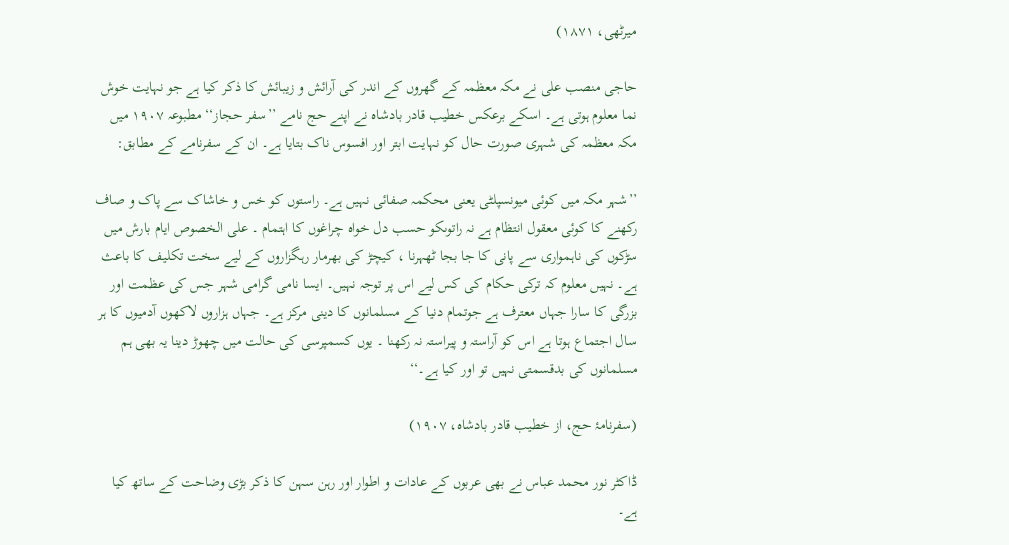میرٹھی، ۱۸۷۱)

حاجی منصب علی نے مکہ معظمہ کے گھروں کے اندر کی آرائش و زیبائش کا ذکر کیا ہے جو نہایت خوش نما معلوم ہوتی ہے۔ اسکے برعکس خطیب قادر بادشاہ نے اپنے حج نامے ’’سفر حجاز‘‘ مطبوعہ ۱۹۰۷ میں مکہ معظمہ کی شہری صورت حال کو نہایت ابتر اور افسوس ناک بتایا ہے۔ ان کے سفرنامے کے مطابق:

’’شہر مکہ میں کوئی میونسپلٹی یعنی محکمہ صفائی نہیں ہے۔ راستوں کو خس و خاشاک سے پاک و صاف رکھنے کا کوئی معقول انتظام ہے نہ راتوںکو حسب دل خواہ چراغوں کا اہتمام ۔ علی الخصوص ایام بارش میں سڑکوں کی ناہمواری سے پانی کا جا بجا ٹھہرنا ، کیچڑ کی بھرمار رہگزاروں کے لیے سخت تکلیف کا باعث ہے۔ نہیں معلوم کہ ترکی حکام کی کس لیے اس پر توجہ نہیں۔ ایسا نامی گرامی شہر جس کی عظمت اور بزرگی کا سارا جہاں معترف ہے جوتمام دنیا کے مسلمانوں کا دینی مرکز ہے۔ جہاں ہزاروں لاکھوں آدمیوں کا ہر سال اجتماع ہوتا ہے اس کو آراستہ و پیراستہ نہ رکھنا ۔ یوں کسمپرسی کی حالت میں چھوڑ دینا یہ بھی ہم مسلمانوں کی بدقسمتی نہیں تو اور کیا ہے۔‘‘

(سفرنامۂ حج، از خطیب قادر بادشاہ، ۱۹۰۷)

ڈاکٹر نور محمد عباس نے بھی عربوں کے عادات و اطوار اور رہن سہن کا ذکر بڑی وضاحت کے ساتھ کیا ہے۔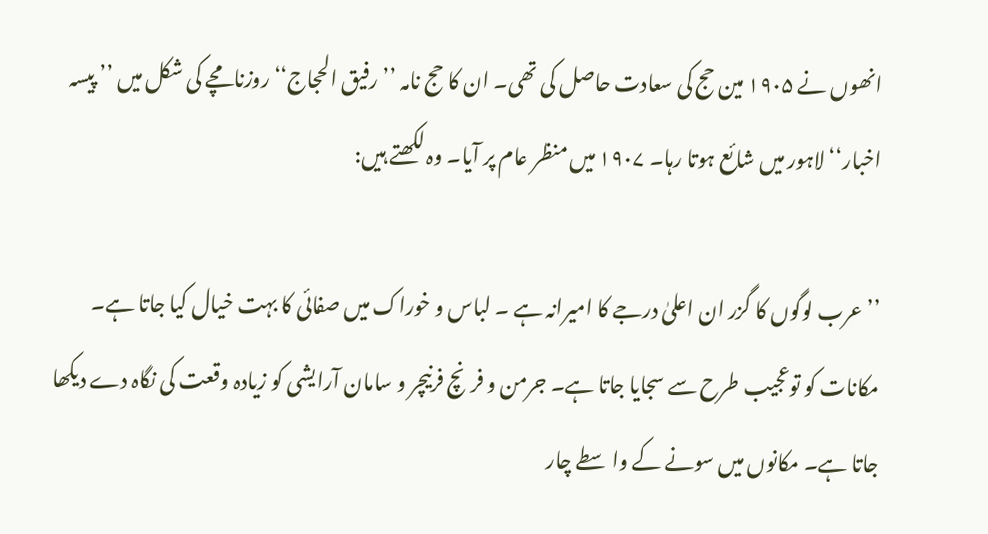انھوں نے ۱۹۰۵ مین حج کی سعادت حاصل کی تھی۔ ان کا حج نامہ ’’رفیق الحجاج‘‘ روزنامچے کی شکل میں ’’ پیسہ اخبار‘‘ لاہور میں شائع ہوتا رہا۔ ۱۹۰۷ میں منظر عام پر آیا۔ وہ لکھتے ہیں:

’’عرب لوگوں کا گزر ان اعلیٰ درجے کا امیرانہ ہے ۔ لباس و خوراک میں صفائی کا بہت خیال کیا جاتا ہے۔ مکانات کو توعجیب طرح سے سجایا جاتا ہے۔ جرمن و فرنچ فرنیچر و سامان آرایشی کو زیادہ وقعت کی نگاہ دے دیکھا جاتا ہے۔ مکانوں میں سونے کے واسطے چار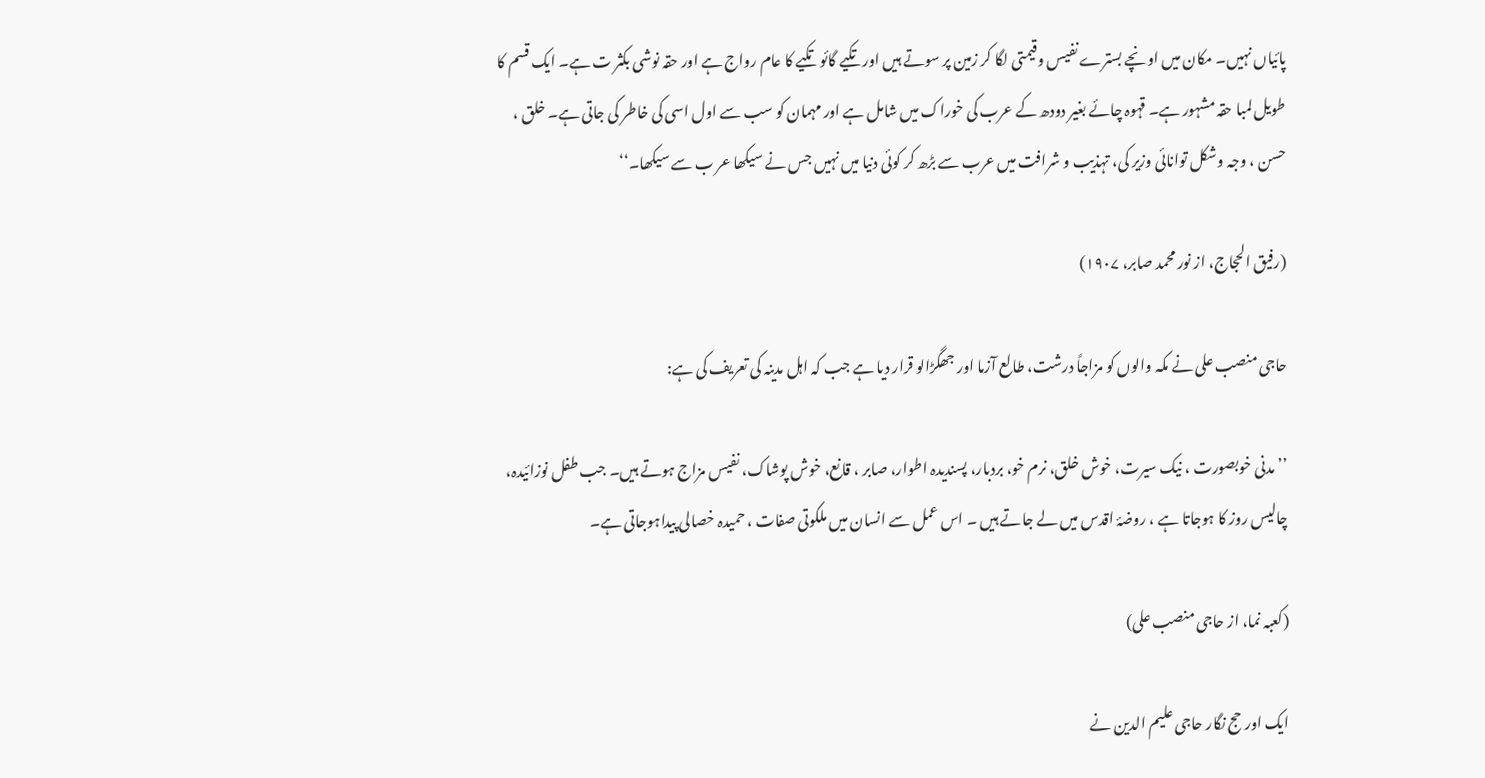پائیاں نہیں۔ مکان میں اونچے بسترے نفیس وقیمتی لگا کر زمین پر سوتے ہیں اور تکیے گائو تکیے کا عام رواج ہے اور حقہ نوشی بکثر ت ہے۔ ایک قسم کا طویل لمبا حقہ مشہور ہے۔ قہوہ چائے بغیر دودھ کے عرب کی خوراک میں شامل ہے اور مہمان کو سب سے اول اسی کی خاطر کی جاتی ہے۔ خلق ، حسن ، وجہ وشکل توانائی وزیر کی، تہذیب و شرافت میں عرب سے بڑھ کر کوئی دنیا میں نہیں جس نے سیکھا عر ب سے سیکھا۔‘‘

(رفیق الحجاج، از نور محمد صابر، ۱۹۰۷)

حاجی منصب علی نے مکہ والوں کو مزاجاً درشت، طالع آزما اور جھگڑالو قرار دیا ہے جب کہ اہل مدینہ کی تعریف کی ہے:

’’مدنی خوبصورت ، نیک سیرت، خوش خلق، نرم خو، بردبار، پسندیدہ اطوار، صابر ، قانع، خوش پوشاک، نفیس مزاج ہوتے ہیں۔ جب طفل نوزائیدہ، چالیس روز کا ہوجاتا ہے ، روضۂ اقدس میں لے جاتے ہیں ۔ اس عمل سے انسان میں ملکوتی صفات ، حمیدہ خصالی پیداہوجاتی ہے۔

(کعبہ نما، از حاجی منصب علی)

ایک اور حج نگار حاجی علیم الدین نے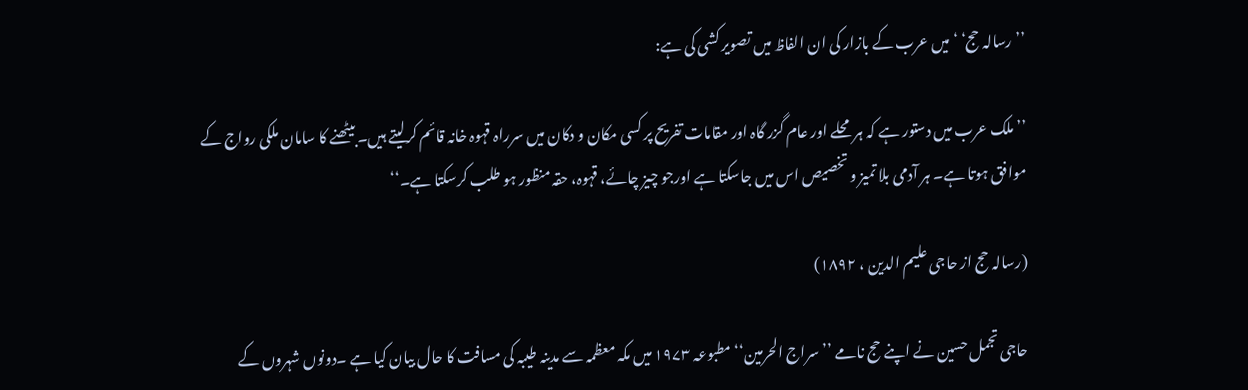’’رسالہ حج‘ ‘ میں عرب کے بازار کی ان الفاظ میں تصویر کشی کی ہے:

’’ملک عرب میں دستور ہے کہ ہر محلے اور عام گزر گاہ اور مقامات تفریح پر کسی مکان و دکان میں سرراہ قہوہ خانہ قائم کرلیتے ہیں۔ بیٹھنے کا سامان ملکی رواج کے موافق ہوتا ہے۔ ہر آدمی بلا تمیز و تخصیص اس میں جاسکتا ہے اورجو چیز چائے، قہوہ، حقہ منظور ہو طلب کرسکتا ہے۔‘‘

(رسالہ حج از حاجی علیم الدین ، ۱۸۹۲)

حاجی تجمل حسین نے اپنے حج نامے ’’سراج الحرمین‘‘ مطبوعہ ۱۹۷۳ میں مکہ معظمہ سے مدینہ طیبہ کی مسافت کا حال بیان کیا ہے ۔دونوں شہروں کے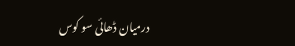درمیان ڈھائی سو کوس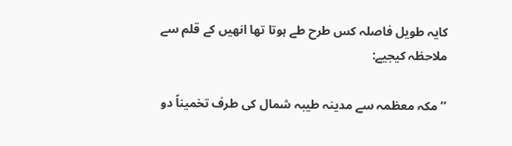کایہ طویل فاصلہ کس طرح طے ہوتا تھا انھیں کے قلم سے ملاحظہ کیجیے:

’’مکہ معظمہ سے مدینہ طیبہ شمال کی طرف تخمیناً دو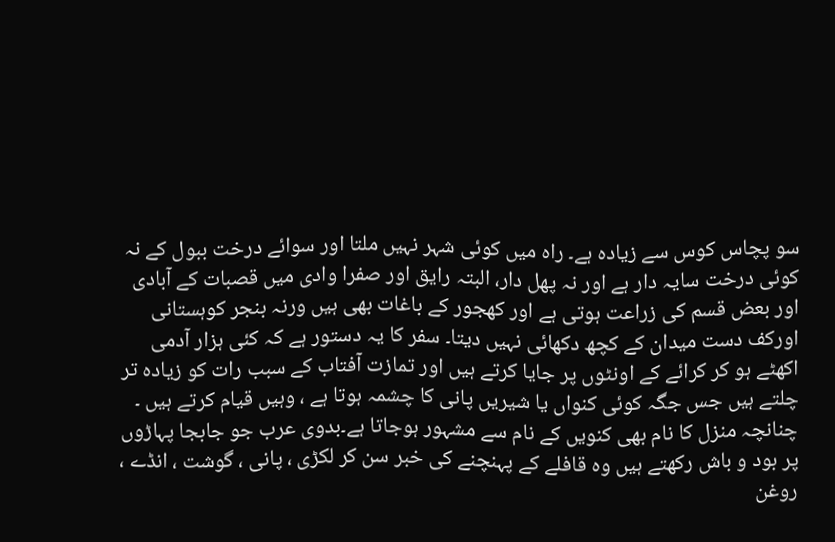سو پچاس کوس سے زیادہ ہے۔ راہ میں کوئی شہر نہیں ملتا اور سوائے درخت ببول کے نہ کوئی درخت سایہ دار ہے اور نہ پھل دار، البتہ رایق اور صفرا وادی میں قصبات کے آبادی اور بعض قسم کی زراعت ہوتی ہے اور کھجور کے باغات بھی ہیں ورنہ بنجر کوہستانی اورکف دست میدان کے کچھ دکھائی نہیں دیتا۔ سفر کا یہ دستور ہے کہ کئی ہزار آدمی اکھٹے ہو کر کرائے کے اونٹوں پر جایا کرتے ہیں اور تمازت آفتاب کے سبب رات کو زیادہ تر چلتے ہیں جس جگہ کوئی کنواں یا شیریں پانی کا چشمہ ہوتا ہے ، وہیں قیام کرتے ہیں ۔ چنانچہ منزل کا نام بھی کنویں کے نام سے مشہور ہوجاتا ہے۔بدوی عرب جو جابجا پہاڑوں پر بود و باش رکھتے ہیں وہ قافلے کے پہنچنے کی خبر سن کر لکڑی ، پانی ، گوشت ، انڈے ، روغن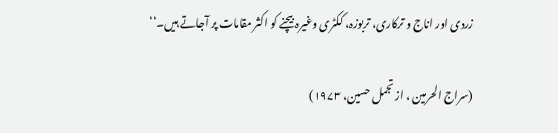زردی اور اناج و ترکاری، تربوزہ، ککٹری وغیرہ بیچنے کو اکثر مقامات پر آجاتے ہیں۔‘‘

(سراج الحرمین ، از تجمل حسین، ۱۹۷۳)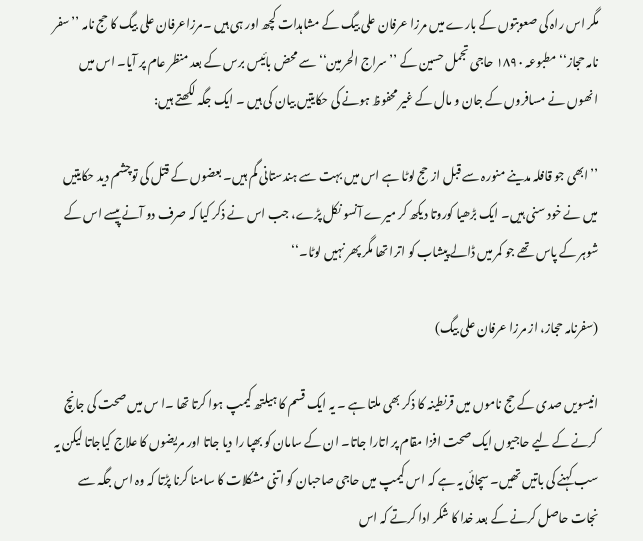مگر اس راہ کی صعوبتوں کے بارے میں مرزا عرفان علی بیگ کے مشاہدات کچھ اور ہی ہیں ۔مرزاعرفان علی بیگ کا حج نامہ ’’سفر نامہ حجاز‘‘ مطبوعہ ۱۸۹۰ حاجی تجمل حسین کے ’’سراج الحرمین‘‘ سے محض بائیس برس کے بعد منظر عام پر آیا۔ اس میں انھوں نے مسافروں کے جان و مال کے غیر محفوظ ہونے کی حکایتیں بیان کی ہیں ۔ ایک جگہ لکھتے ہیں:

’’ابھی جو قافلہ مدینے منورہ سے قبل از حج لوٹا ہے اس میں بہت سے ہندستانی گم ہیں۔ بعضوں کے قتل کی توچشم دید حکایتیں میں نے خود سنی ہیں۔ ایک بڑھیا کوروتا دیکھ کر میرے آنسو نکل پڑے، جب اس نے ذکر کیا کہ صرف دو آنے پیسے اس کے شوہر کے پاس تھے جو کمر میں ڈالے پیشاب کو اترا تھا مگر پھر نہیں لوٹا۔‘‘

(سفرنامہ حجاز، از مرزا عرفان علی بیگ)

انیسویں صدی کے حج ناموں میں قرنطینہ کا ذکر بھی ملتا ہے ۔ یہ ایک قسم کا ہیلتھ کیمپ ہوا کرتا تھا ۔ا س میں صحت کی جانچ کرنے کے لیے حاجیوں ایک صحت افزا مقام پر اتارا جاتا۔ ان کے سامان کو بھپا را دیا جاتا اور مریضوں کا علاج کیاجاتا لیکن یہ سب کہنے کی باتیں تھیں۔ سچائی یہ ہے کہ اس کیمپ میں حاجی صاحبان کو اتنی مشکلات کا سامنا کرنا پڑتا کہ وہ اس جگہ سے نجات حاصل کرنے کے بعد خدا کا شکر ادا کرتے کہ اس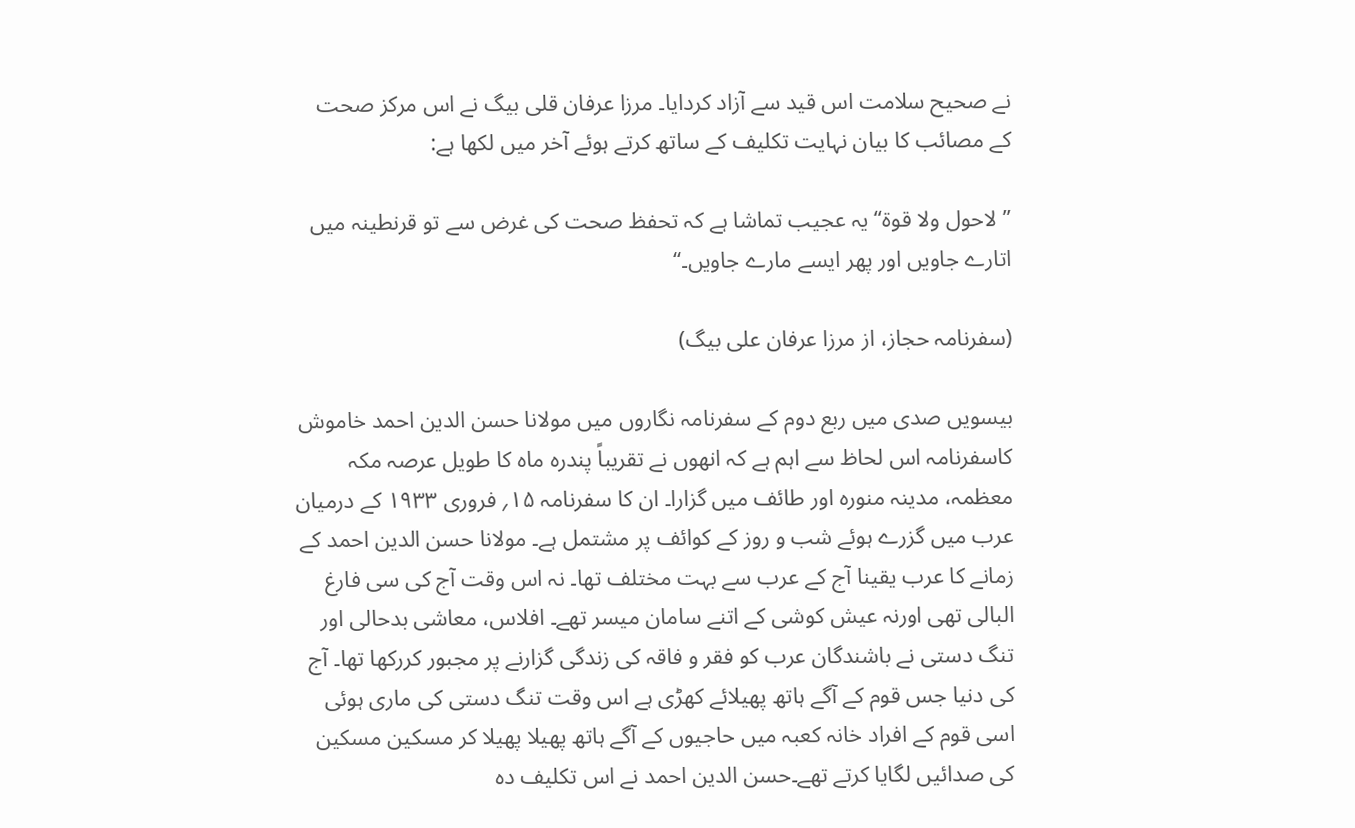نے صحیح سلامت اس قید سے آزاد کردایا۔ مرزا عرفان قلی بیگ نے اس مرکز صحت کے مصائب کا بیان نہایت تکلیف کے ساتھ کرتے ہوئے آخر میں لکھا ہے:

’’لاحول ولا قوۃ‘‘ یہ عجیب تماشا ہے کہ تحفظ صحت کی غرض سے تو قرنطینہ میں اتارے جاویں اور پھر ایسے مارے جاویں۔‘‘

(سفرنامہ حجاز، از مرزا عرفان علی بیگ)

بیسویں صدی میں ربع دوم کے سفرنامہ نگاروں میں مولانا حسن الدین احمد خاموش کاسفرنامہ اس لحاظ سے اہم ہے کہ انھوں نے تقریباً پندرہ ماہ کا طویل عرصہ مکہ معظمہ، مدینہ منورہ اور طائف میں گزارا۔ ان کا سفرنامہ ۱۵؍ فروری ۱۹۳۳ کے درمیان عرب میں گزرے ہوئے شب و روز کے کوائف پر مشتمل ہے۔ مولانا حسن الدین احمد کے زمانے کا عرب یقینا آج کے عرب سے بہت مختلف تھا۔ نہ اس وقت آج کی سی فارغ البالی تھی اورنہ عیش کوشی کے اتنے سامان میسر تھے۔ افلاس، معاشی بدحالی اور تنگ دستی نے باشندگان عرب کو فقر و فاقہ کی زندگی گزارنے پر مجبور کررکھا تھا۔ آج کی دنیا جس قوم کے آگے ہاتھ پھیلائے کھڑی ہے اس وقت تنگ دستی کی ماری ہوئی اسی قوم کے افراد خانہ کعبہ میں حاجیوں کے آگے ہاتھ پھیلا پھیلا کر مسکین مسکین کی صدائیں لگایا کرتے تھے۔حسن الدین احمد نے اس تکلیف دہ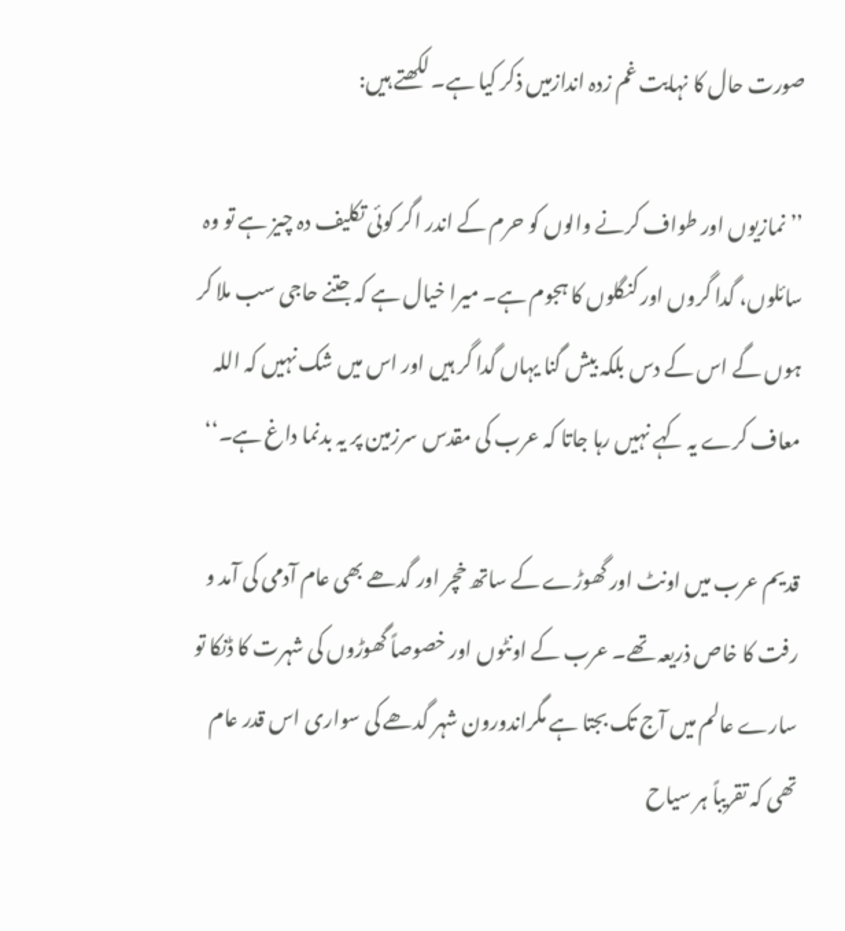صورت حال کا نہایت غم زدہ اندازمیں ذکر کیا ہے۔ لکھتے ہیں:

’’نمازیوں اور طواف کرنے والوں کو حرم کے اندر اگر کوئی تکلیف دہ چیز ہے تو وہ سائلوں، گدا گروں اور کنگلوں کا ہجوم ہے۔ میرا خیال ہے کہ جتنے حاجی سب ملا کر ہوں گے اس کے دس بلکہ بیش گنا یہاں گدا گر ہیں اور اس میں شک نہیں کہ اللہ معاف کرے یہ کہے نہیں رہا جاتا کہ عرب کی مقدس سرزمین پر یہ بدنما داغ ہے۔‘‘

قدیم عرب میں اونٹ اور گھوڑے کے ساتھ خچر اور گدھے بھی عام آدمی کی آمد و رفت کا خاص ذریعہ تھے۔ عرب کے اونٹوں اور خصوصاً گھوڑوں کی شہرت کا ڈنکا تو سارے عالم میں آج تک بجتا ہے مگراندورون شہر گدھے کی سواری اس قدر عام تھی کہ تقریباً ہر سیاح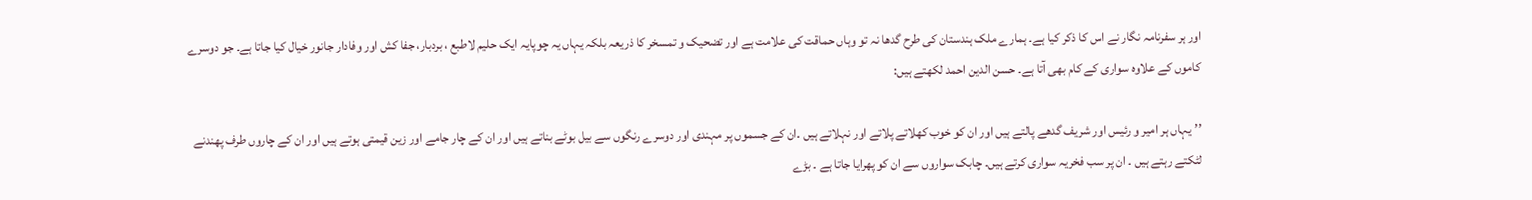اور ہر سفرنامہ نگار نے اس کا ذکر کیا ہے۔ ہمارے ملک ہندستان کی طرح گدھا نہ تو وہاں حماقت کی علامت ہے اور تضحیک و تمسخر کا ذریعہ بلکہ یہاں یہ چوپایہ ایک حلیم لاطبع ، بردبار، جفا کش اور وفادار جانور خیال کیا جاتا ہے۔ جو دوسرے کاموں کے علاوہ سواری کے کام بھی آتا ہے۔ حسن الدین احمد لکھتے ہیں:

’’یہاں ہر امیر و رئیس اور شریف گدھے پالتے ہیں اور ان کو خوب کھلاتے پلاتے اور نہلاتے ہیں ۔ان کے جسموں پر مہندی اور دوسرے رنگوں سے بیل بوٹے بناتے ہیں اور ان کے چار جامے اور زین قیمتی ہوتے ہیں اور ان کے چاروں طرف پھندنے لٹکتے رہتے ہیں ۔ ان پر سب فخریہ سواری کرتے ہیں۔ چابک سواروں سے ان کو پھرایا جاتا ہے ۔ بڑے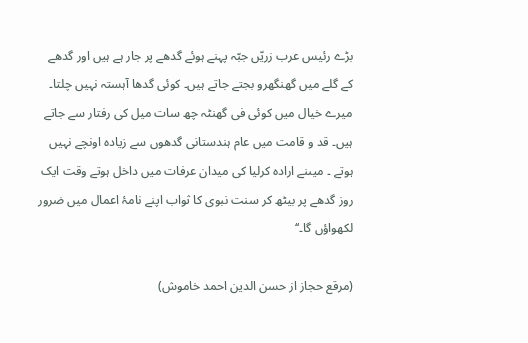بڑے رئیس عرب زریّں جبّہ پہنے ہوئے گدھے پر جار ہے ہیں اور گدھے کے گلے میں گھنگھرو بجتے جاتے ہیں۔ کوئی گدھا آہستہ نہیں چلتا۔ میرے خیال میں کوئی فی گھنٹہ چھ سات میل کی رفتار سے جاتے ہیں۔ قد و قامت میں عام ہندستانی گدھوں سے زیادہ اونچے نہیں ہوتے ۔ میںنے ارادہ کرلیا کی میدان عرفات میں داخل ہوتے وقت ایک روز گدھے پر بیٹھ کر سنت نبوی کا ثواب اپنے نامۂ اعمال میں ضرور لکھواؤں گا۔‘‘

(مرقع حجاز از حسن الدین احمد خاموش)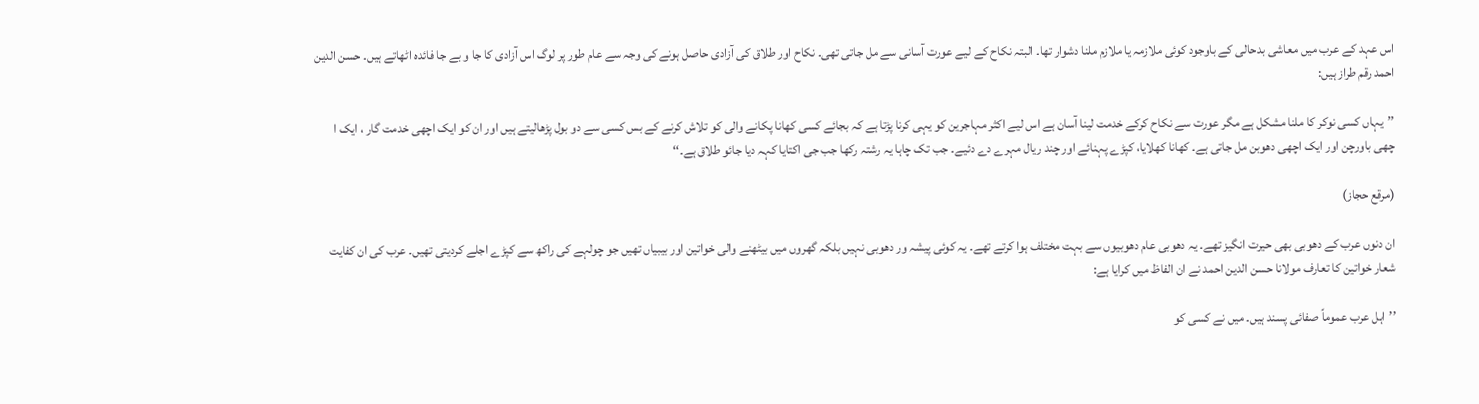اس عہد کے عرب میں معاشی بدحالی کے باوجود کوئی ملازمہ یا ملازم ملنا دشوار تھا۔ البتہ نکاح کے لیے عورت آسانی سے مل جاتی تھی۔ نکاح اور طلاق کی آزادی حاصل ہونے کی وجہ سے عام طور پر لوگ اس آزادی کا جا و بے جا فائدہ اٹھاتے ہیں۔ حسن الدین احمد رقم طراز ہیں:

’’یہاں کسی نوکر کا ملنا مشکل ہے مگر عورت سے نکاح کرکے خدمت لینا آسان ہے اس لیے اکثر مہاجرین کو یہی کرنا پڑتا ہے کہ بجائے کسی کھانا پکانے والی کو تلاش کرنے کے بس کسی سے دو بول پڑھالیتے ہیں اور ان کو ایک اچھی خدمت گار ، ایک ا چھی باورچن اور ایک اچھی دھوبن مل جاتی ہے۔ کھانا کھلایا، کپڑے پہنائے اور چند ریال مہرے دے دئیے۔ جب تک چاہا یہ رشتہ رکھا جب جی اکتایا کہہ دیا جائو طلاق ہے۔‘‘

(مرقع حجاز)

ان دنوں عرب کے دھوبی بھی حیرت انگیز تھے۔ یہ دھوبی عام دھوبیوں سے بہت مختلف ہوا کرتے تھے۔ یہ کوئی پیشہ ور دھوبی نہیں بلکہ گھروں میں بیٹھنے والی خواتین اور بیبیاں تھیں جو چولہے کی راکھ سے کپڑے اجلے کردیتی تھیں۔ عرب کی ان کفایت شعار خواتین کا تعارف مولانا حسن الدین احمد نے ان الفاظ میں کرایا ہے:

’’اہل عرب عموماً صفائی پسند ہیں۔ میں نے کسی کو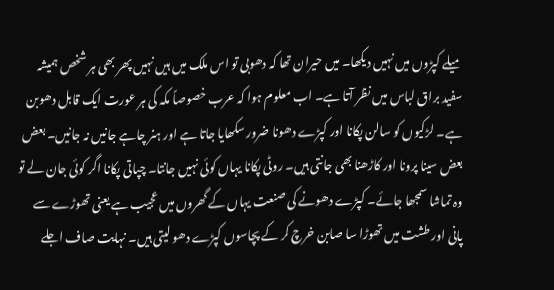میلے کپڑوں میں نہیں دیکھا۔ میں حیران تھا کہ دھوبی تو اس ملک میں ہیں نہیں پھر بھی ہر شخص ہمیشہ سفید براق لباس میں نظر آتا ہے۔ اب معلوم ہوا کہ عرب خصوصاً مکہ کی ہر عورت ایک قابل دھوبن ہے۔ لڑکیوں کو سالن پکانا اور کپڑے دھونا ضرور سکھایا جاتا ہے اور ہنر چاہے جانیں نہ جانیں۔ بعض بعض سینا پرونا اور کاڑھنا بھی جانتی ہیں۔ روٹی پکانا یہاں کوئی نہیں جانتا۔ چپاتی پکانا اگر کوئی جان لے تو وہ تماشا سمجھا جائے۔ کپڑے دھونے کی صنعت یہاں کے گھروں میں عجیب ہے یعنی تھوڑے سے پانی اور طشت میں تھوڑا سا صابن خرچ کر کے پچاسوں کپڑے دھو لیتی ہیں۔ نہایت صاف اجلے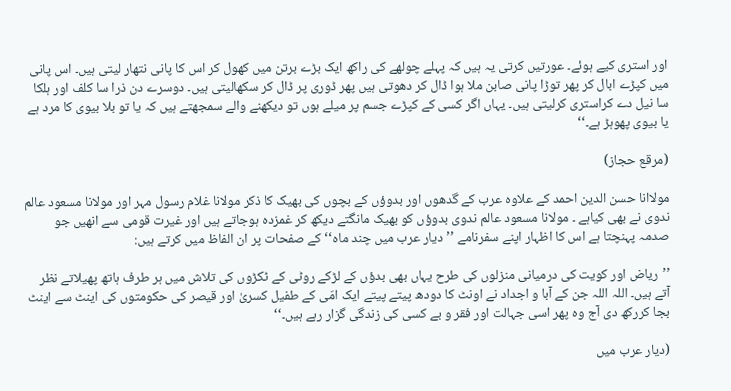اور استری کیے ہوئے۔ عورتیں کرتی یہ ہیں کہ پہلے چولھے کی راکھ ایک بڑے برتن میں کھول کر اس کا پانی نتھار لیتی ہیں۔ اس پانی میں کپڑے ابال کر پھر توڑا پانی صابن ملا ہوا ڈال کر دھوتی ہیں پھر ڈوری پر ڈال کر سکھالیتی ہیں۔ دوسرے دن ذرا سا کلف اور ہلکا سا نیل دے کراستری کرلیتی ہیں۔ یہاں اگر کسی کے کپڑے جسم پر میلے ہوں تو دیکھنے والے سمجھتے ہیں کہ یا تو بلا بیوی کا مرد ہے یا بیوی پھوہڑ ہے۔‘‘

(مرقع حجاز)

مولاانا حسن الدین احمد کے علاوہ عرب کے گدھوں اور بدوؤں کے بچوں کی بھیک کا ذکر مولانا غلام رسول مہر اور مولانا مسعود عالم ندوی نے بھی کیاہے ۔ مولانا مسعود عالم ندوی بدوؤں کو بھیک مانگتے دیکھ کر غمزدہ ہوجاتے ہیں اور غیرت قومی سے انھیں جو صدمہ پہنچتا ہے اس کا اظہار اپنے سفرنامے ’’دیار عرب میں چند ماہ‘‘ کے صفحات پر ان الفاظ میں کرتے ہیں:

’’ریاض اور کویت کی درمیانی منزلوں کی طرح یہاں بھی بدؤں کے لڑکے روٹی کے ٹکڑوں کی تلاش میں ہر طرف ہاتھ پھیلاتے نظر آتے ہیں۔ اللہ اللہ جن کے آبا و اجداد نے اونٹ کا دودھ پیتے پیتے ایک امّی کے طفیل کسریٰ اور قیصر کی حکومتوں کی اینٹ سے اینٹ بجا کررکھ دی آج وہ پھر اسی جہالت اور فقر و بے کسی کی زندگی گزار رہے ہیں۔‘‘

(دیار عرب میں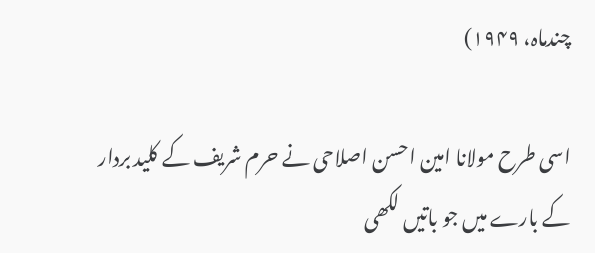چندماہ، ۱۹۴۹)

اسی طرح مولانا امین احسن اصلاحی نے حرم شریف کے کلید بردار کے بارے میں جو باتیں لکھی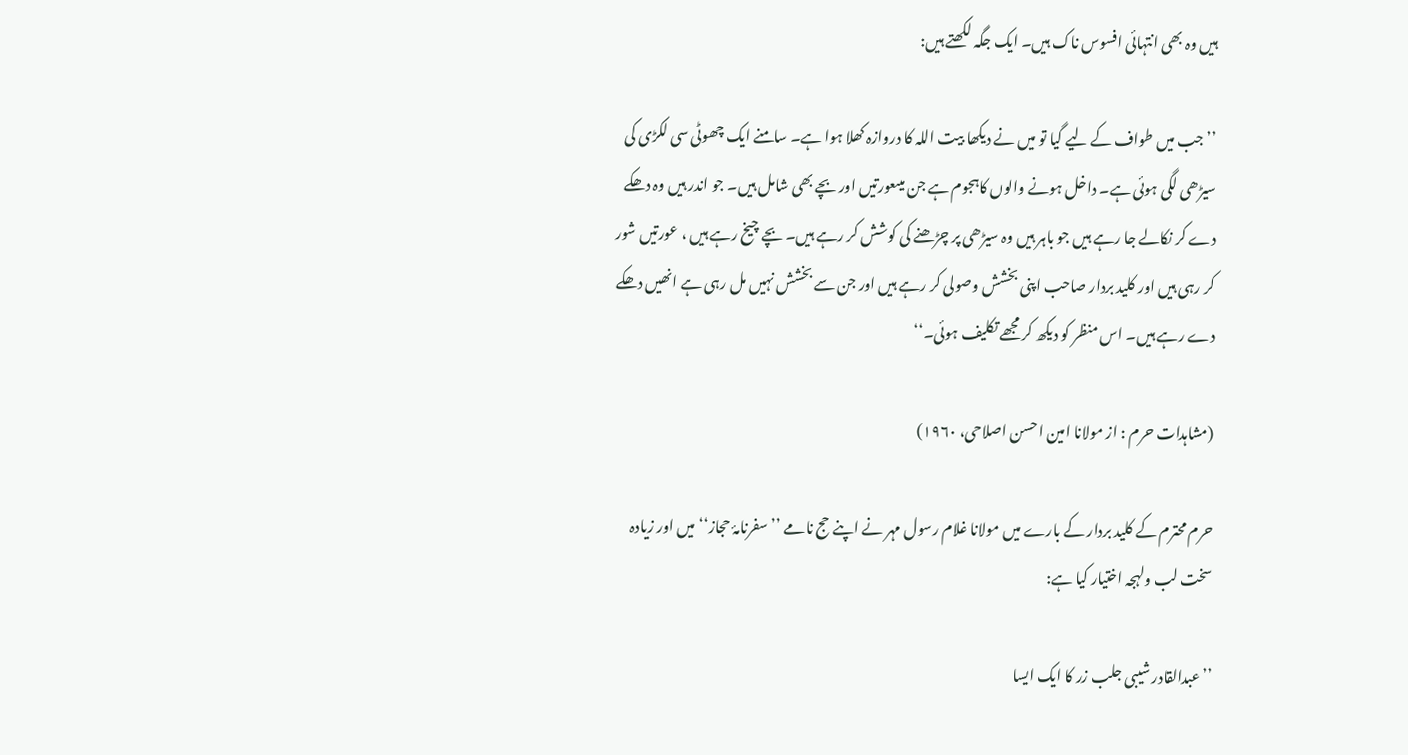ہیں وہ بھی انتہائی افسوس ناک ہیں۔ ایک جگہ لکھتے ہیں:

’’جب میں طواف کے لیے گیا تو میں نے دیکھا بیت اللہ کا دروازہ کھلا ہوا ہے۔ سامنے ایک چھوٹی سی لکڑی کی سیڑھی لگی ہوئی ہے۔ داخل ہونے والوں کاہجوم ہے جن میںعورتیں اور بچے بھی شامل ہیں۔ جو اندر ہیں وہ دھکے دے کر نکالے جا رہے ہیں جو باہر ہیں وہ سیڑھی پر چڑھنے کی کوشش کر رہے ہیں۔ بچے چیخ رہے ہیں ، عورتیں شور کر رہی ہیں اور کلید بردار صاحب اپنی بخشش وصولی کر رہے ہیں اور جن سے بخشش نہیں مل رہی ہے انھیں دھکے دے رہے ہیں۔ اس منظر کو دیکھ کر مجھے تکلیف ہوئی۔‘‘

(مشاہدات حرم : از مولانا امین احسن اصلاحی، ۱۹۶۰)

حرم محترم کے کلید بردار کے بارے میں مولانا غلام رسول مہر نے اپنے حج نامے ’’سفرنامۂ حجاز‘‘ میں اور زیادہ سخت لب ولہجہ اختیار کیا ہے:

’’عبدالقادر شیبی جلب زر کا ایک ایسا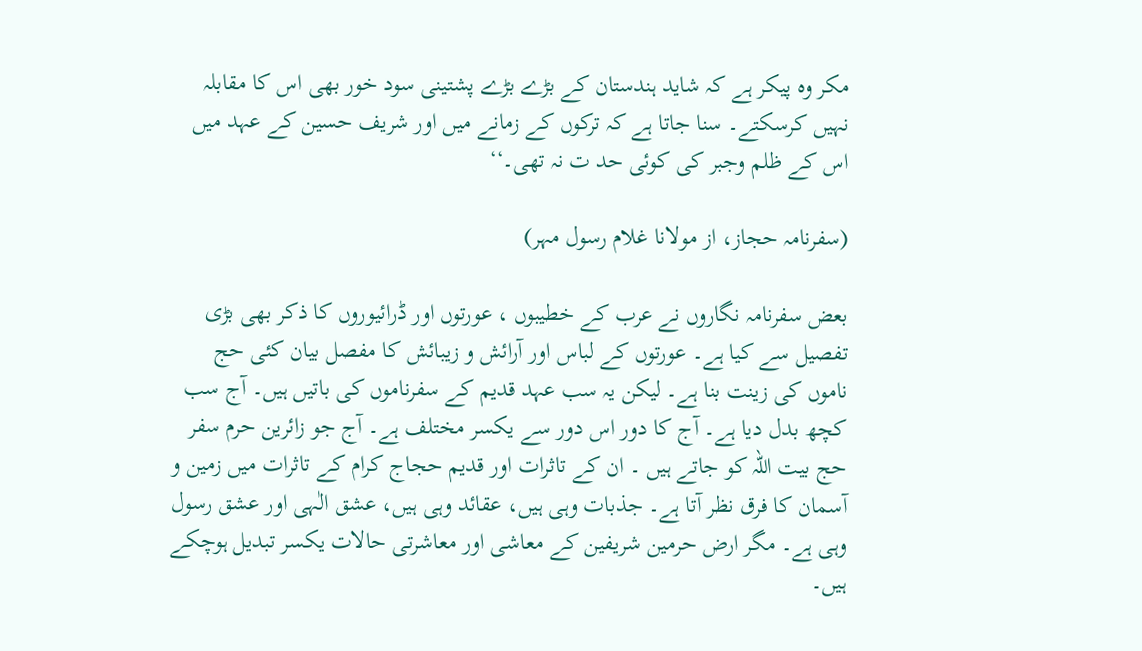مکر وہ پیکر ہے کہ شاید ہندستان کے بڑے بڑے پشتینی سود خور بھی اس کا مقابلہ نہیں کرسکتے۔ سنا جاتا ہے کہ ترکوں کے زمانے میں اور شریف حسین کے عہد میں اس کے ظلم وجبر کی کوئی حد ت نہ تھی۔‘‘

(سفرنامہ حجاز، از مولانا غلام رسول مہر)

بعض سفرنامہ نگاروں نے عرب کے خطیبوں ، عورتوں اور ڈرائیوروں کا ذکر بھی بڑی تفصیل سے کیا ہے۔ عورتوں کے لباس اور آرائش و زیبائش کا مفصل بیان کئی حج ناموں کی زینت بنا ہے۔ لیکن یہ سب عہد قدیم کے سفرناموں کی باتیں ہیں۔ آج سب کچھ بدل دیا ہے۔ آج کا دور اس دور سے یکسر مختلف ہے۔ آج جو زائرین حرم سفر حج بیت اللہ کو جاتے ہیں ۔ ان کے تاثرات اور قدیم حجاج کرام کے تاثرات میں زمین و آسمان کا فرق نظر آتا ہے۔ جذبات وہی ہیں، عقائد وہی ہیں، عشق الٰہی اور عشق رسول وہی ہے۔ مگر ارض حرمین شریفین کے معاشی اور معاشرتی حالات یکسر تبدیل ہوچکے ہیں۔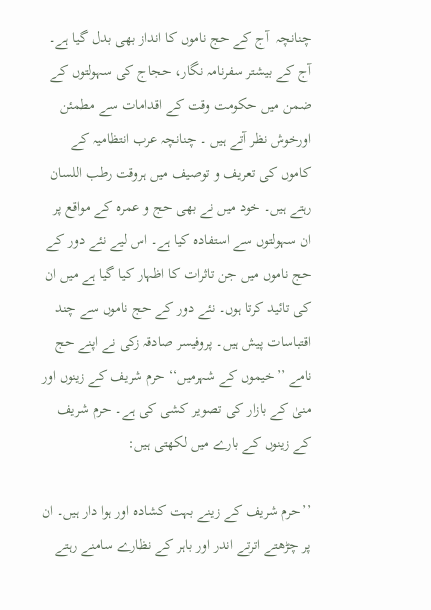چنانچہ  آج کے حج ناموں کا انداز بھی بدل گیا ہے۔ آج کے بیشتر سفرنامہ نگار، حجاج کی سہولتوں کے ضمن میں حکومت وقت کے اقدامات سے مطمئن اورخوش نظر آتے ہیں ۔ چنانچہ عرب انتظامیہ کے کاموں کی تعریف و توصیف میں ہروقت رطب اللسان رہتے ہیں۔ خود میں نے بھی حج و عمرہ کے مواقع پر ان سہولتوں سے استفادہ کیا ہے۔ اس لیے نئے دور کے حج ناموں میں جن تاثرات کا اظہار کیا گیا ہے میں ان کی تائید کرتا ہوں۔ نئے دور کے حج ناموں سے چند اقتباسات پیش ہیں۔ پروفیسر صادقہ زکی نے اپنے حج نامے ’’خیموں کے شہرمیں‘‘ حرم شریف کے زینوں اور منیٰ کے بازار کی تصویر کشی کی ہے۔ حرم شریف کے زینوں کے بارے میں لکھتی ہیں:

’’حرم شریف کے زینے بہت کشادہ اور ہوا دار ہیں۔ ان پر چڑھتے اترتے اندر اور باہر کے نظارے سامنے رہتے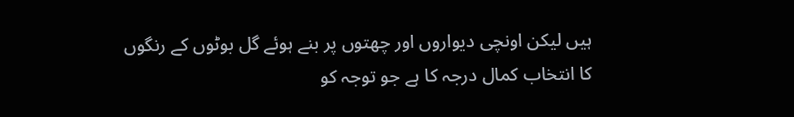ہیں لیکن اونچی دیواروں اور چھتوں پر بنے ہوئے گل بوٹوں کے رنگوں کا انتخاب کمال درجہ کا ہے جو توجہ کو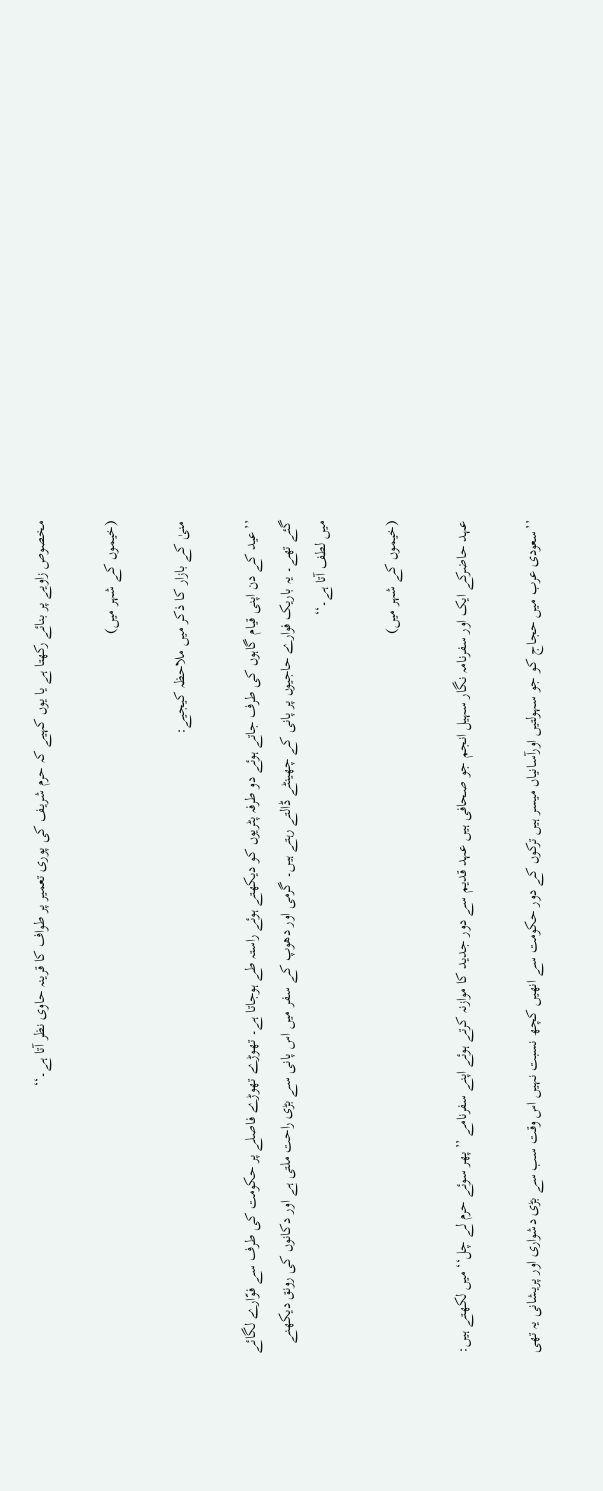مخصوص زاویے پر بنائے رکھتا ہے یا یوں کہیے کہ حرم شریف کی پوری تعمیر پر طواف کا قرینہ حاوی نظر آتا ہے۔‘‘

(خیموں کے شہر میں)

منیٰ کے بازار کا ذکر میں ملاحظہ کیجیے:

’’عید کے دن اپنی قیام گاہوں کی طرف جاتے ہوئے دو طرفہ پٹریوں کو دیکھتے ہوئے راستہ طے ہوجاتا ہے۔ تھوڑے تھوڑے فاصلے پر حکومت کی طرف سے فوّارے لگائے گئے تھے۔ یہ باریک فوارے حاجیوں پر پانی کے چھینٹے ڈالتے رہتے ہیں۔ گرمی اور دھوپ کے سفر میں اس پانی سے بڑی راحت ملتی ہے اور دکانوں کی رونق دیکھنے میں لطف آتا ہے۔‘‘

(خیموں کے شہر میں)

عہد حاضرکے ایک اور سفرنامہ نگار سہیل انجم جو صحافی ہیں عہد قدیم سے دور جدید کا موازنہ کرتے ہوئے اپنے سفرنامے ’’پھر سوئے حرم لے چل‘‘ میں لکھتے ہیں:

’’سعودی عرب میں حجاج کو جو سہولتیں اورآسانیاں میسر ہیں ترکوں کے دور حکومت سے انھیں کچھ نسبت نہیں اس وقت سب سے بڑی دشواری اور پریشانی یہ تھی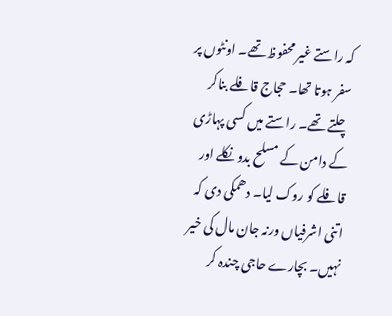کہ راستے غیر محفوظ تھے۔ اونٹوں پر سفر ہوتا تھا۔ حجاج قافلے بناکر چلتے تھے۔ راستے میں کسی پہاڑی کے دامن کے مسلح بدو نکلے اور قافلے کو روک لیا۔ دھمکی دی کہ اتنی اشرفیاں ورنہ جان مال کی خیر نہیں۔ بچارے حاجی چندہ کر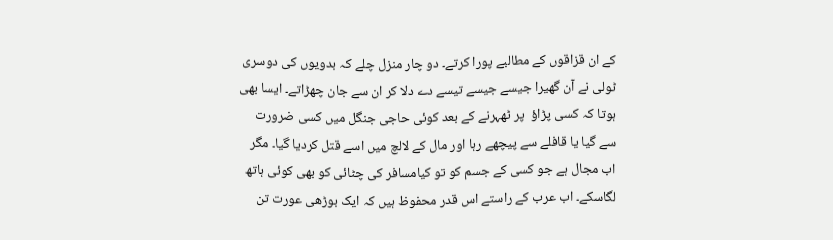کے ان قزاقوں کے مطالبے پورا کرتے۔ دو چار منزل چلے کہ بدویوں کی دوسری ٹولی نے آن گھیرا جیسے جیسے تیسے دے دلا کر ان سے جان چھڑاتے۔ ایسا بھی ہوتا کہ کسی پڑاؤ  پر ٹھہرنے کے بعد کوئی حاجی جنگل میں کسی ضرورت سے گیا یا قافلے سے پیچھے رہا اور مال کے لالچ میں اسے قتل کردیا گیا۔ مگر اب مجال ہے جو کسی کے جسم کو تو کیامسافر کی چٹائی کو بھی کوئی ہاتھ لگاسکے۔ اب عرب کے راستے اس قدر محفوظ ہیں کہ ایک بوڑھی عورت تن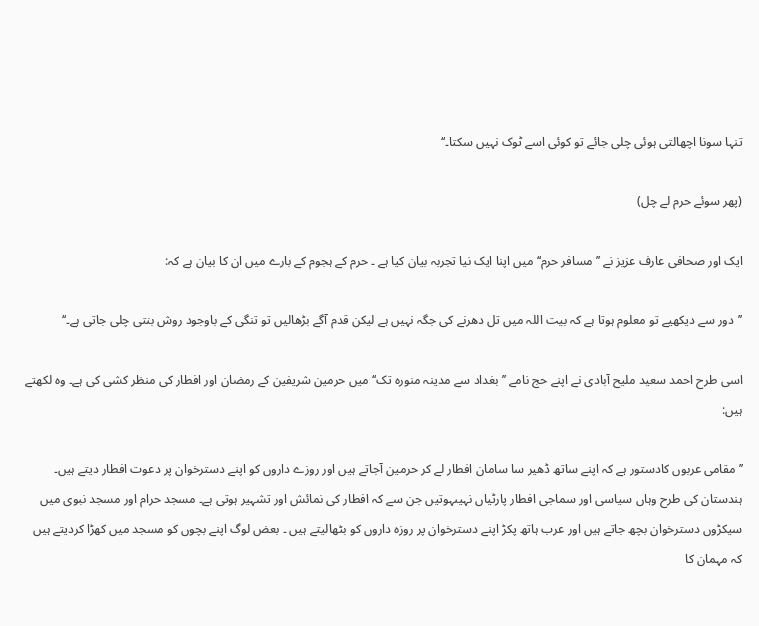تنہا سونا اچھالتی ہوئی چلی جائے تو کوئی اسے ٹوک نہیں سکتا۔‘‘

(پھر سوئے حرم لے چل)

ایک اور صحافی عارف عزیز نے ’’مسافر حرم‘‘ میں اپنا ایک نیا تجربہ بیان کیا ہے ۔ حرم کے ہجوم کے بارے میں ان کا بیان ہے کہ:

’’دور سے دیکھیے تو معلوم ہوتا ہے کہ بیت اللہ میں تل دھرنے کی جگہ نہیں ہے لیکن قدم آگے بڑھالیں تو تنگی کے باوجود روش بنتی چلی جاتی ہے۔‘‘

اسی طرح احمد سعید ملیح آبادی نے اپنے حج نامے ’’بغداد سے مدینہ منورہ تک‘‘ میں حرمین شریفین کے رمضان اور افطار کی منظر کشی کی ہے۔ وہ لکھتے ہیں:

’’مقامی عربوں کادستور ہے کہ اپنے ساتھ ڈھیر سا سامان افطار لے کر حرمین آجاتے ہیں اور روزے داروں کو اپنے دسترخوان پر دعوت افطار دیتے ہیں۔ ہندستان کی طرح وہاں سیاسی اور سماجی افطار پارٹیاں نہیںہوتیں جن سے کہ افطار کی نمائش اور تشہیر ہوتی ہے۔ مسجد حرام اور مسجد نبوی میں سیکڑوں دسترخوان بچھ جاتے ہیں اور عرب ہاتھ پکڑ اپنے دسترخوان پر روزہ داروں کو بٹھالیتے ہیں ۔ بعض لوگ اپنے بچوں کو مسجد میں کھڑا کردیتے ہیں کہ مہمان کا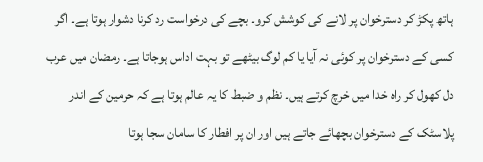ہاتھ پکڑ کر دسترخوان پر لانے کی کوشش کرو۔ بچے کی درخواست رد کرنا دشوار ہوتا ہے۔ اگر کسی کے دسترخوان پر کوئی نہ آیا یا کم لوگ بیٹھے تو بہت اداس ہوجاتا ہے۔ رمضان میں عرب دل کھول کر راہ خدا میں خرچ کرتے ہیں۔ نظم و ضبط کا یہ عالم ہوتا ہے کہ حرمین کے اندر پلاسٹک کے دسترخوان بچھائے جاتے ہیں اور ان پر افطار کا سامان سجا ہوتا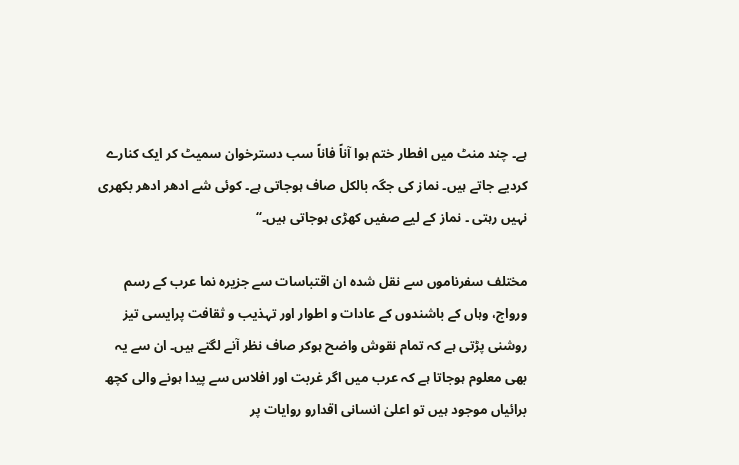ہے۔ چند منٹ میں افطار ختم ہوا آناً فاناً سب دسترخوان سمیٹ کر ایک کنارے کردیے جاتے ہیں۔ نماز کی جگہ بالکل صاف ہوجاتی ہے۔ کوئی شے ادھر ادھر بکھری نہیں رہتی ۔ نماز کے لیے صفیں کھڑی ہوجاتی ہیں۔‘‘

مختلف سفرناموں سے نقل شدہ ان اقتباسات سے جزیرہ نما عرب کے رسم ورواج، وہاں کے باشندوں کے عادات و اطوار اور تہذیب و ثقافت پرایسی تیز روشنی پڑتی ہے کہ تمام نقوش واضح ہوکر صاف نظر آنے لگتے ہیں۔ ان سے یہ بھی معلوم ہوجاتا ہے کہ عرب میں اگر غربت اور افلاس سے پیدا ہونے والی کچھ برائیاں موجود ہیں تو اعلیٰ انسانی اقدارو روایات پر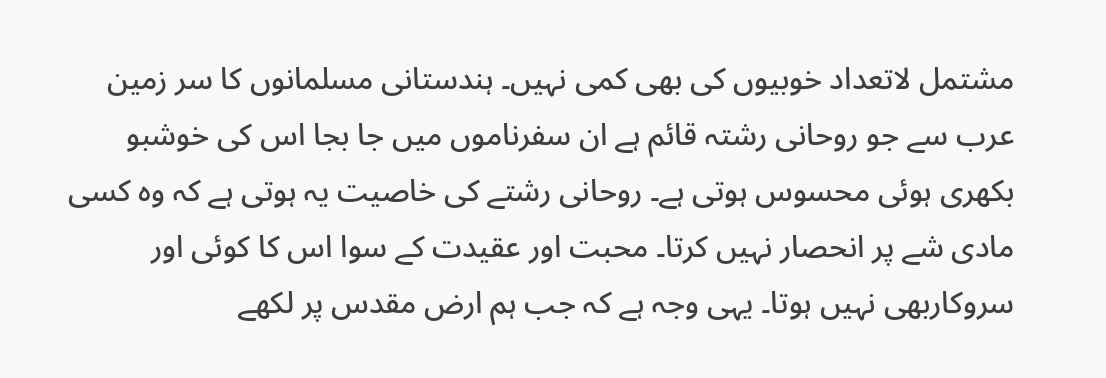مشتمل لاتعداد خوبیوں کی بھی کمی نہیں۔ ہندستانی مسلمانوں کا سر زمین عرب سے جو روحانی رشتہ قائم ہے ان سفرناموں میں جا بجا اس کی خوشبو بکھری ہوئی محسوس ہوتی ہے۔ روحانی رشتے کی خاصیت یہ ہوتی ہے کہ وہ کسی مادی شے پر انحصار نہیں کرتا۔ محبت اور عقیدت کے سوا اس کا کوئی اور سروکاربھی نہیں ہوتا۔ یہی وجہ ہے کہ جب ہم ارض مقدس پر لکھے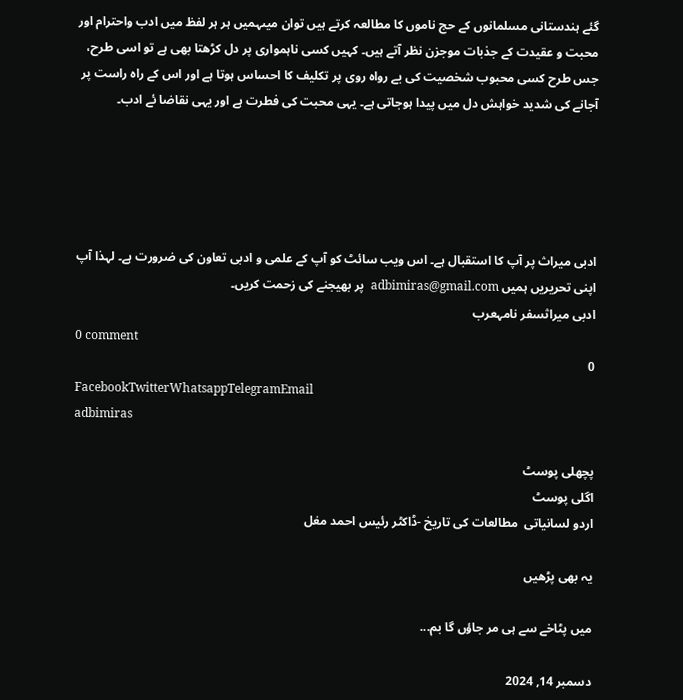گئے ہندستانی مسلمانوں کے حج ناموں کا مطالعہ کرتے ہیں توان میںہمیں ہر ہر لفظ میں ادب واحترام اور محبت و عقیدت کے جذبات موجزن نظر آتے ہیں۔ کہیں کسی ناہمواری پر دل کڑھتا بھی ہے تو اسی طرح، جس طرح کسی محبوب شخصیت کی بے رواہ روی پر تکلیف کا احساس ہوتا ہے اور اس کے راہ راست پر آجانے کی شدید خواہش دل میں پیدا ہوجاتی ہے۔ یہی محبت کی فطرت ہے اور یہی نقاضا ئے ادب۔





ادبی میراث پر آپ کا استقبال ہے۔ اس ویب سائٹ کو آپ کے علمی و ادبی تعاون کی ضرورت ہے۔ لہذا آپ اپنی تحریریں ہمیں adbimiras@gmail.com  پر بھیجنے کی زحمت کریں۔
ادبی میراثسفر نامہعرب
0 comment
0
FacebookTwitterWhatsappTelegramEmail
adbimiras

پچھلی پوسٹ
اگلی پوسٹ
اردو لسانیاتی  مطالعات کی تاریخ -ڈاکٹر رئیس احمد مغل

یہ بھی پڑھیں

میں پٹاخے سے ہی مر جاؤں گا بم...

دسمبر 14, 2024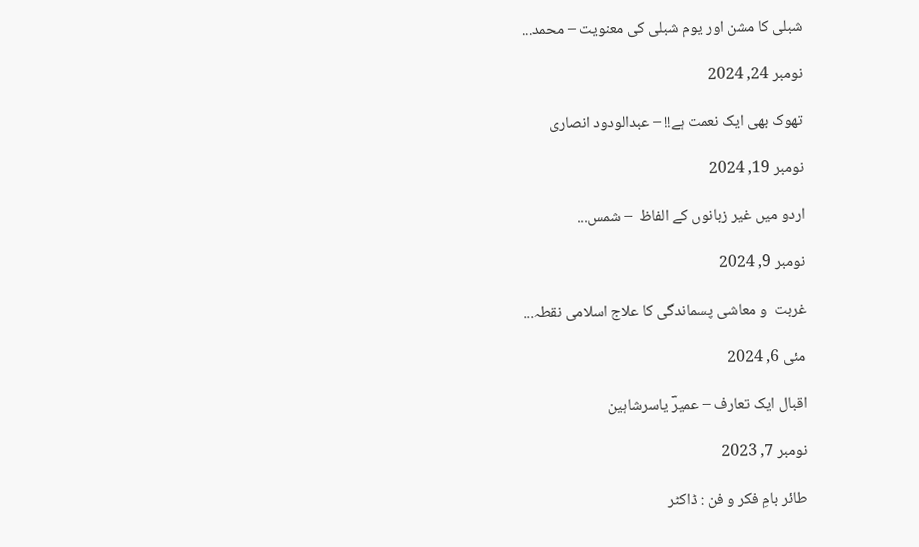شبلی کا مشن اور یوم شبلی کی معنویت – محمد...

نومبر 24, 2024

تھوک بھی ایک نعمت ہے!! – عبدالودود انصاری

نومبر 19, 2024

اردو میں غیر زبانوں کے الفاظ  – شمس...

نومبر 9, 2024

غربت  و معاشی پسماندگی کا علاج اسلامی نقطہ...

مئی 6, 2024

اقبال ایک تعارف – عمیرؔ یاسرشاہین

نومبر 7, 2023

طائر بامِ فکر و فن : ڈاکٹر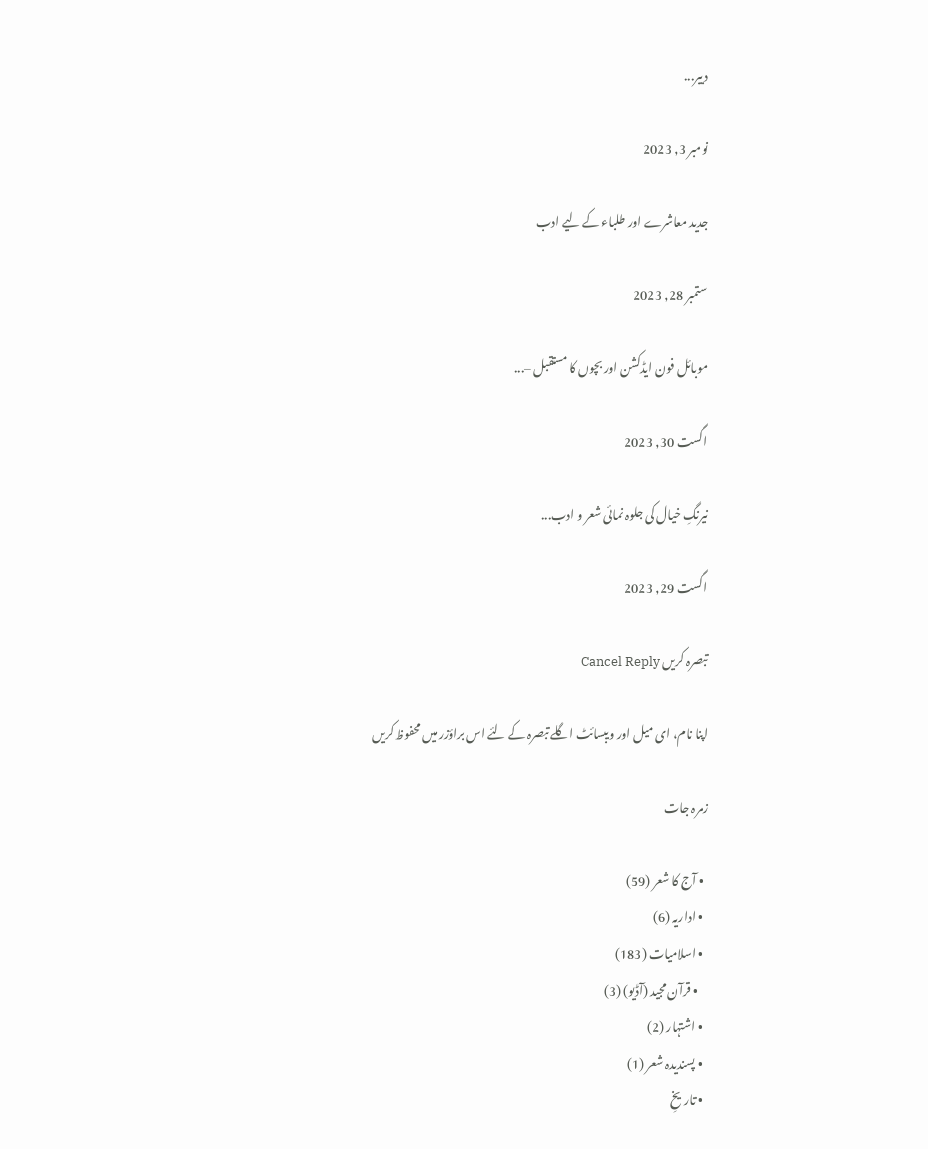دبیر...

نومبر 3, 2023

جدید معاشرے اور طلباء کے لیے ادب

ستمبر 28, 2023

موبائل فون ایڈکشن اور بچوں کا مستقبل –...

اگست 30, 2023

نیرنگِ خیال کی جلوہ نمائی شعر و ادب...

اگست 29, 2023

تبصرہ کریں Cancel Reply

اپنا نام، ای میل اور ویبسائٹ اگلے تبصرہ کے لئے اس براؤزر میں محفوظ کریں

زمرہ جات

  • آج کا شعر (59)
  • اداریہ (6)
  • اسلامیات (183)
    • قرآن مجید (آڈیو) (3)
  • اشتہار (2)
  • پسندیدہ شعر (1)
  • تاریخِ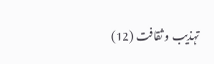تہذیب و ثقافت (12)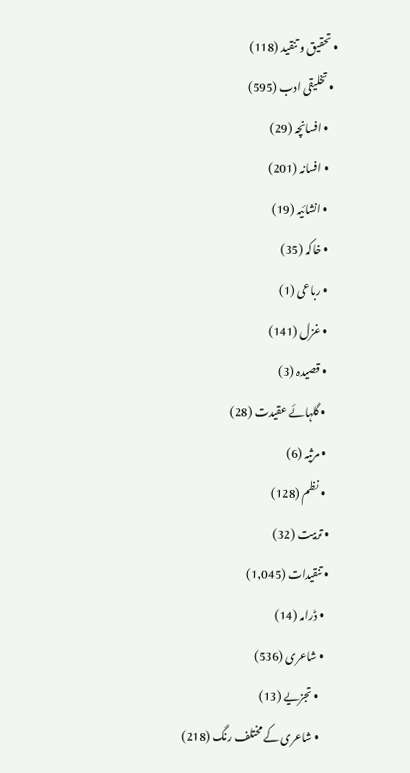• تحقیق و تنقید (118)
  • تخلیقی ادب (595)
    • افسانچہ (29)
    • افسانہ (201)
    • انشائیہ (19)
    • خاکہ (35)
    • رباعی (1)
    • غزل (141)
    • قصیدہ (3)
    • گلہائے عقیدت (28)
    • مرثیہ (6)
    • نظم (128)
  • تربیت (32)
  • تنقیدات (1,045)
    • ڈرامہ (14)
    • شاعری (536)
      • تجزیے (13)
      • شاعری کے مختلف رنگ (218)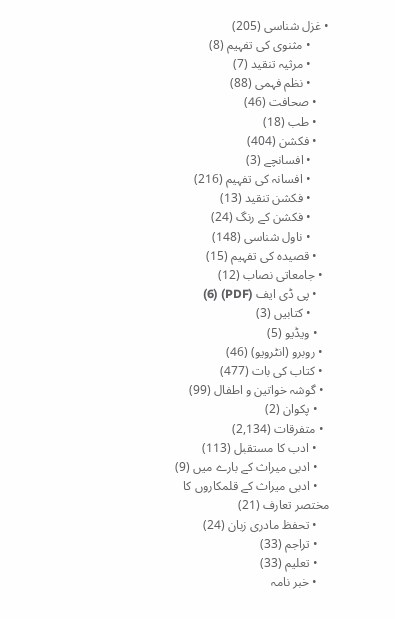• غزل شناسی (205)
      • مثنوی کی تفہیم (8)
      • مرثیہ تنقید (7)
      • نظم فہمی (88)
    • صحافت (46)
    • طب (18)
    • فکشن (404)
      • افسانچے (3)
      • افسانہ کی تفہیم (216)
      • فکشن تنقید (13)
      • فکشن کے رنگ (24)
      • ناول شناسی (148)
    • قصیدہ کی تفہیم (15)
  • جامعاتی نصاب (12)
    • پی ڈی ایف (PDF) (6)
      • کتابیں (3)
    • ویڈیو (5)
  • روبرو (انٹرویو) (46)
  • کتاب کی بات (477)
  • گوشہ خواتین و اطفال (99)
    • پکوان (2)
  • متفرقات (2,134)
    • ادب کا مستقبل (113)
    • ادبی میراث کے بارے میں (9)
    • ادبی میراث کے قلمکاروں کا مختصر تعارف (21)
    • تحفظ مادری زبان (24)
    • تراجم (33)
    • تعلیم (33)
    • خبر نامہ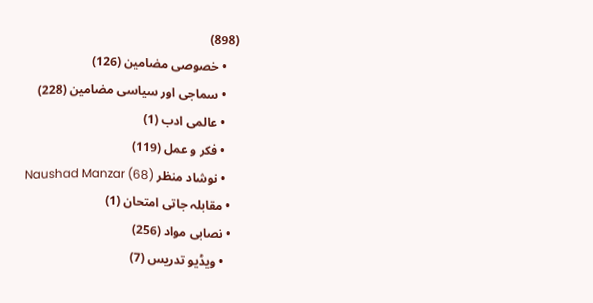(898)
    • خصوصی مضامین (126)
    • سماجی اور سیاسی مضامین (228)
    • عالمی ادب (1)
    • فکر و عمل (119)
    • نوشاد منظر Naushad Manzar (68)
  • مقابلہ جاتی امتحان (1)
  • نصابی مواد (256)
    • ویڈیو تدریس (7)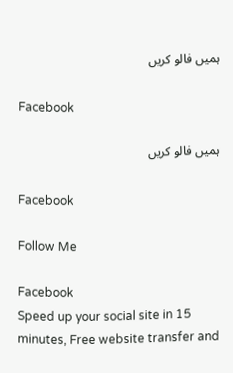ہمیں فالو کریں

Facebook

ہمیں فالو کریں

Facebook

Follow Me

Facebook
Speed up your social site in 15 minutes, Free website transfer and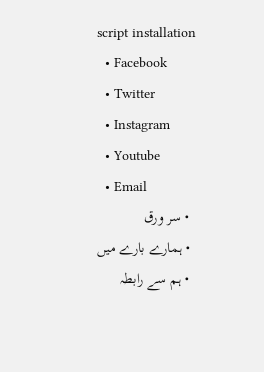script installation
  • Facebook
  • Twitter
  • Instagram
  • Youtube
  • Email
  • سر ورق
  • ہمارے بارے میں
  • ہم سے رابطہ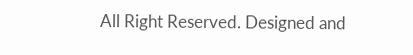All Right Reserved. Designed and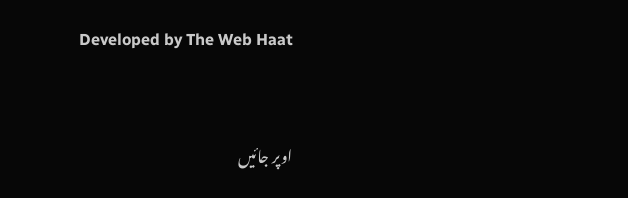Developed by The Web Haat


اوپر جائیں